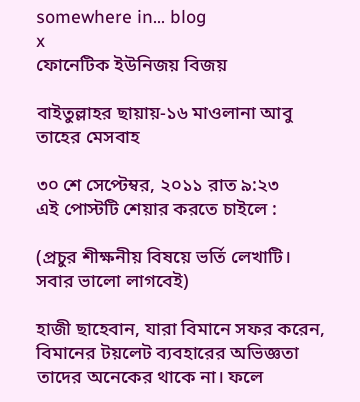somewhere in... blog
x
ফোনেটিক ইউনিজয় বিজয়

বাইতুল্লাহর ছায়ায়-১৬ মাওলানা আবু তাহের মেসবাহ

৩০ শে সেপ্টেম্বর, ২০১১ রাত ৯:২৩
এই পোস্টটি শেয়ার করতে চাইলে :

(প্রচুর শীক্ষনীয় বিষয়ে ভর্তি লেখাটি। সবার ভালো লাগবেই)

হাজী ছাহেবান, যারা বিমানে সফর করেন, বিমানের টয়লেট ব্যবহারের অভিজ্ঞতা তাদের অনেকের থাকে না। ফলে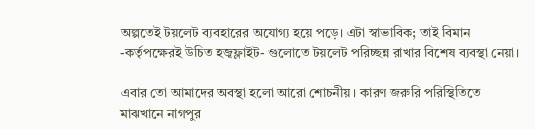অল্পতেই টয়লেট ব্যবহারের অযোগ্য হয়ে পড়ে। এটা স্বাভাবিক; তাই বিমান -কর্তৃপক্ষেরই উচিত হজ্বফ্লাইট- গুলোতে টয়লেট পরিচ্ছন্ন রাখার বিশেষ ব্যবস্থা নেয়া।

এবার তো আমাদের অবস্থা হলো আরো শোচনীয়। কারণ জরুরি পরিস্থিতিতে মাঝখানে নাগপুর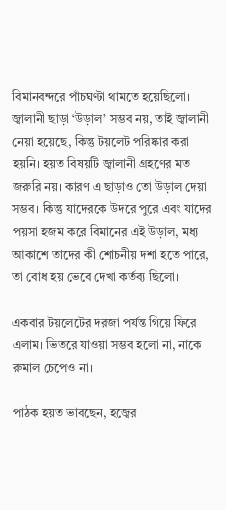বিমানবন্দরে পাঁচঘণ্টা থামতে হয়েছিলো। জ্বালানী ছাড়া ‘উড়াল’ সম্ভব নয়, তাই জ্বালানী নেয়া হয়েছে, কিন্তু টয়লেট পরিষ্কার করা হয়নি। হয়ত বিষয়টি জ্বালানী গ্রহণের মত জরুরি নয়। কারণ এ ছাড়াও তো উড়াল দেয়া সম্ভব। কিন্তু যাদেরকে উদরে পুরে এবং যাদের পয়সা হজম করে বিমানের এই উড়াল, মধ্য আকাশে তাদের কী শোচনীয় দশা হতে পারে, তা বোধ হয় ভেবে দেখা কর্তব্য ছিলো।

একবার টয়লেটের দরজা পর্যন্ত গিয়ে ফিরে এলাম। ভিতরে যাওয়া সম্ভব হলো না, নাকে রুমাল চেপেও না।

পাঠক হয়ত ভাবছেন, হজ্বের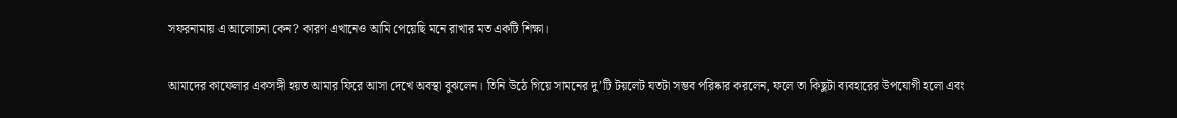সফরনামায় এ আলোচনা কেন? কারণ এখানেও আমি পেয়েছি মনে রাখার মত একটি শিক্ষা।

আমাদের কাফেলার একসঙ্গী হয়ত আমার ফিরে আসা দেখে অবস্থা বুঝলেন। তিনি উঠে গিয়ে সামনের দু’টি টয়লেট যতটা সম্ভব পরিষ্কার করলেন, ফলে তা কিছুটা ব্যবহারের উপযোগী হলো এবং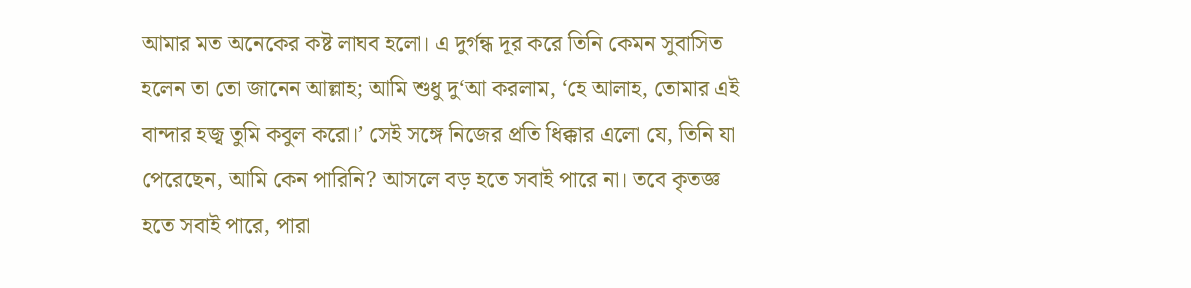আমার মত অনেকের কষ্ট লাঘব হলো। এ দুর্গন্ধ দূর করে তিনি কেমন সুবাসিত হলেন তা তো জানেন আল্লাহ; আমি শুধু দু‘আ করলাম, ‘হে আলাহ, তোমার এই বান্দার হজ্ব তুমি কবুল করো।’ সেই সঙ্গে নিজের প্রতি ধিক্কার এলো যে, তিনি যা পেরেছেন, আমি কেন পারিনি? আসলে বড় হতে সবাই পারে না। তবে কৃতজ্ঞ হতে সবাই পারে, পারা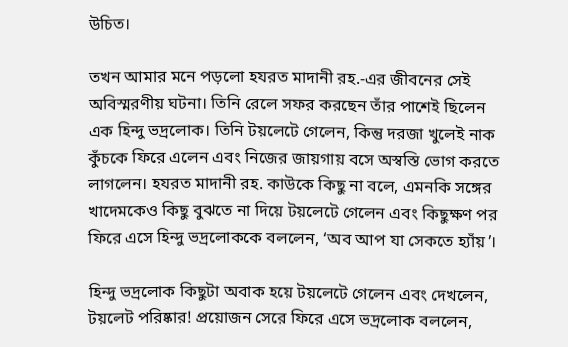উচিত।

তখন আমার মনে পড়লো হযরত মাদানী রহ.-এর জীবনের সেই অবিস্মরণীয় ঘটনা। তিনি রেলে সফর করছেন তাঁর পাশেই ছিলেন এক হিন্দু ভদ্রলোক। তিনি টয়লেটে গেলেন, কিন্তু দরজা খুলেই নাক কুঁচকে ফিরে এলেন এবং নিজের জায়গায় বসে অস্বস্তি ভোগ করতে লাগলেন। হযরত মাদানী রহ. কাউকে কিছু না বলে, এমনকি সঙ্গের খাদেমকেও কিছু বুঝতে না দিয়ে টয়লেটে গেলেন এবং কিছুক্ষণ পর ফিরে এসে হিন্দু ভদ্রলোককে বললেন, ‘অব আপ যা সেকতে হ্যাঁয়’।

হিন্দু ভদ্রলোক কিছুটা অবাক হয়ে টয়লেটে গেলেন এবং দেখলেন, টয়লেট পরিষ্কার! প্রয়োজন সেরে ফিরে এসে ভদ্রলোক বললেন,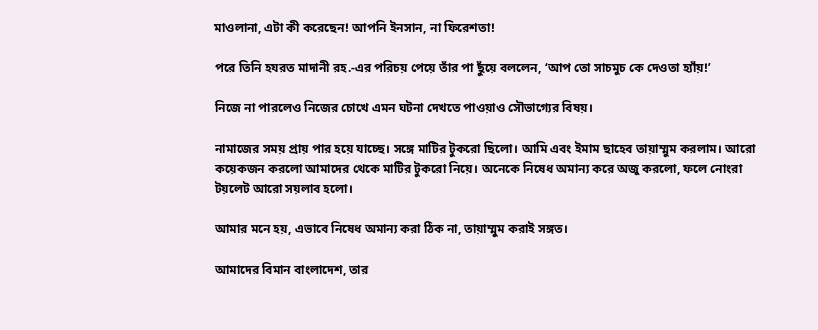মাওলানা, এটা কী করেছেন! আপনি ইনসান, না ফিরেশতা!

পরে তিনি হযরত মাদানী রহ.-এর পরিচয় পেয়ে তাঁর পা ছুঁয়ে বললেন, ‘আপ তো সাচমুচ কে দেওতা হ্যাঁয়!’

নিজে না পারলেও নিজের চোখে এমন ঘটনা দেখতে পাওয়াও সৌভাগ্যের বিষয়।

নামাজের সময় প্রায় পার হয়ে যাচ্ছে। সঙ্গে মাটির টুকরো ছিলো। আমি এবং ইমাম ছাহেব তায়াম্মুম করলাম। আরো কয়েকজন করলো আমাদের থেকে মাটির টুকরো নিয়ে। অনেকে নিষেধ অমান্য করে অজু করলো, ফলে নোংরা টয়লেট আরো সয়লাব হলো।

আমার মনে হয়, এভাবে নিষেধ অমান্য করা ঠিক না, তায়াম্মুম করাই সঙ্গত।

আমাদের বিমান বাংলাদেশ, তার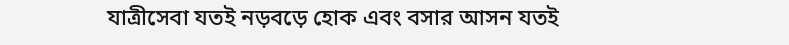যাত্রীসেবা যতই নড়বড়ে হোক এবং বসার আসন যতই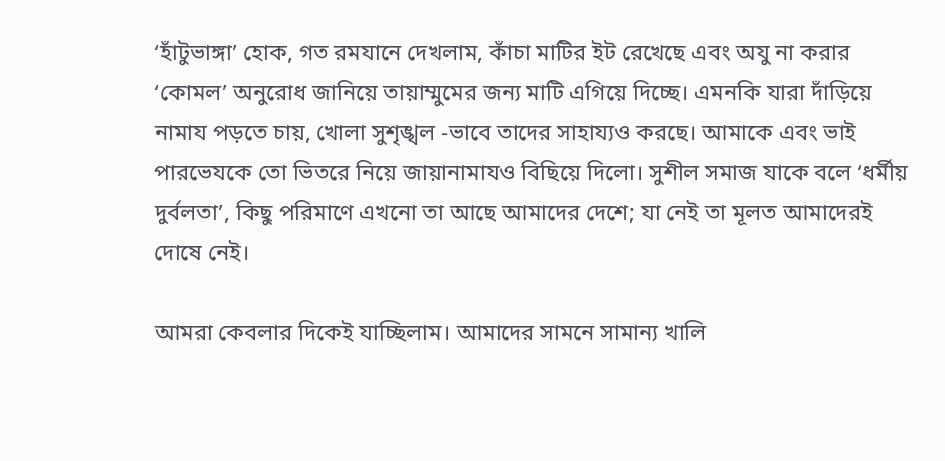‘হাঁটুভাঙ্গা’ হোক, গত রমযানে দেখলাম, কাঁচা মাটির ইট রেখেছে এবং অযু না করার ‘কোমল’ অনুরোধ জানিয়ে তায়াম্মুমের জন্য মাটি এগিয়ে দিচ্ছে। এমনকি যারা দাঁড়িয়ে নামায পড়তে চায়, খোলা সুশৃঙ্খল -ভাবে তাদের সাহায্যও করছে। আমাকে এবং ভাই পারভেযকে তো ভিতরে নিয়ে জায়ানামাযও বিছিয়ে দিলো। সুশীল সমাজ যাকে বলে ‘ধর্মীয় দুর্বলতা’, কিছু পরিমাণে এখনো তা আছে আমাদের দেশে; যা নেই তা মূলত আমাদেরই দোষে নেই।

আমরা কেবলার দিকেই যাচ্ছিলাম। আমাদের সামনে সামান্য খালি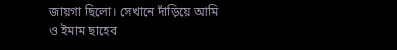জায়গা ছিলো। সেখানে দাঁড়িয়ে আমি ও ইমাম ছাহেব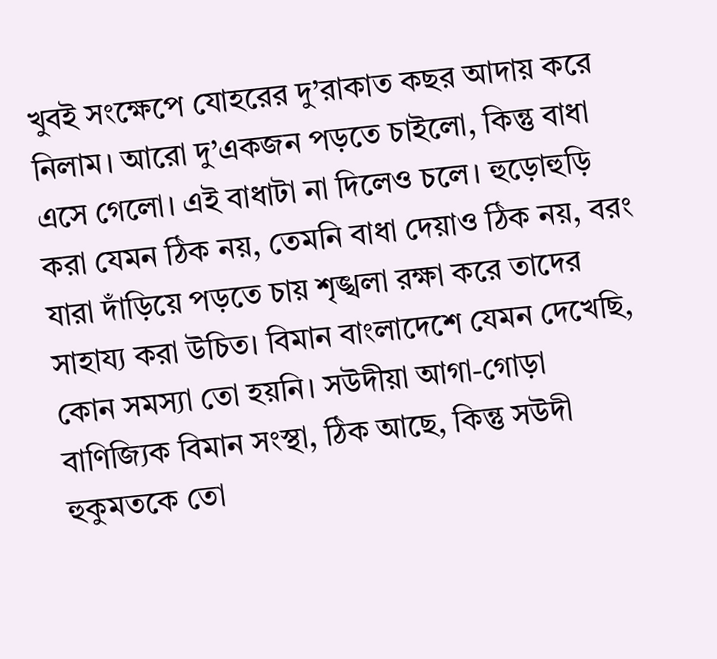খুবই সংক্ষেপে যোহরের দু’রাকাত কছর আদায় করে নিলাম। আরো দু’একজন পড়তে চাইলো, কিন্তু বাধা এসে গেলো। এই বাধাটা না দিলেও চলে। হুড়োহুড়ি করা যেমন ঠিক নয়, তেমনি বাধা দেয়াও ঠিক নয়, বরং যারা দাঁড়িয়ে পড়তে চায় শৃঙ্খলা রক্ষা করে তাদের সাহায্য করা উচিত। বিমান বাংলাদেশে যেমন দেখেছি, কোন সমস্যা তো হয়নি। সউদীয়া আগা-গোড়া বাণিজ্যিক বিমান সংস্থা, ঠিক আছে, কিন্তু সউদী হুকুমতকে তো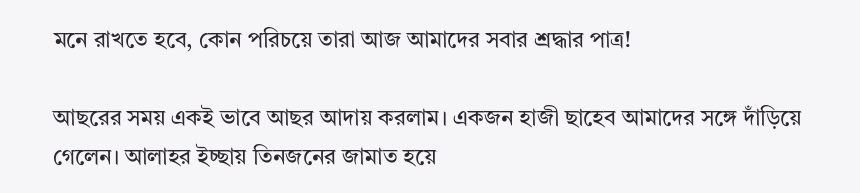মনে রাখতে হবে, কোন পরিচয়ে তারা আজ আমাদের সবার শ্রদ্ধার পাত্র!

আছরের সময় একই ভাবে আছর আদায় করলাম। একজন হাজী ছাহেব আমাদের সঙ্গে দাঁড়িয়ে গেলেন। আলাহর ইচ্ছায় তিনজনের জামাত হয়ে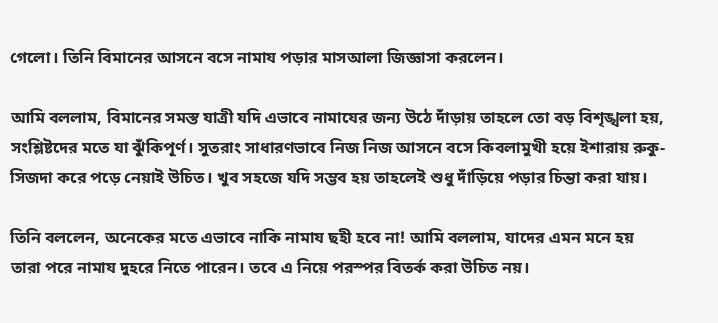গেলো। তিনি বিমানের আসনে বসে নামায পড়ার মাসআলা জিজ্ঞাসা করলেন।

আমি বললাম, বিমানের সমস্ত যাত্রী যদি এভাবে নামাযের জন্য উঠে দাঁড়ায় তাহলে তো বড় বিশৃঙ্খলা হয়, সংশ্লিষ্টদের মতে যা ঝুঁকিপূর্ণ। সুতরাং সাধারণভাবে নিজ নিজ আসনে বসে কিবলামুখী হয়ে ইশারায় রুকু-সিজদা করে পড়ে নেয়াই উচিত। খুব সহজে যদি সম্ভব হয় তাহলেই শুধু দাঁড়িয়ে পড়ার চিন্তা করা যায়।

তিনি বললেন, অনেকের মতে এভাবে নাকি নামায ছহী হবে না! আমি বললাম, যাদের এমন মনে হয় তারা পরে নামায দুহরে নিতে পারেন। তবে এ নিয়ে পরস্পর বিতর্ক করা উচিত নয়।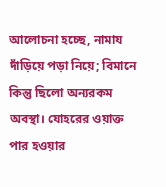আলোচনা হচ্ছে, নামায দাঁড়িয়ে পড়া নিয়ে; বিমানে কিন্তু ছিলো অন্যরকম অবস্থা। যোহরের ওয়াক্ত পার হওয়ার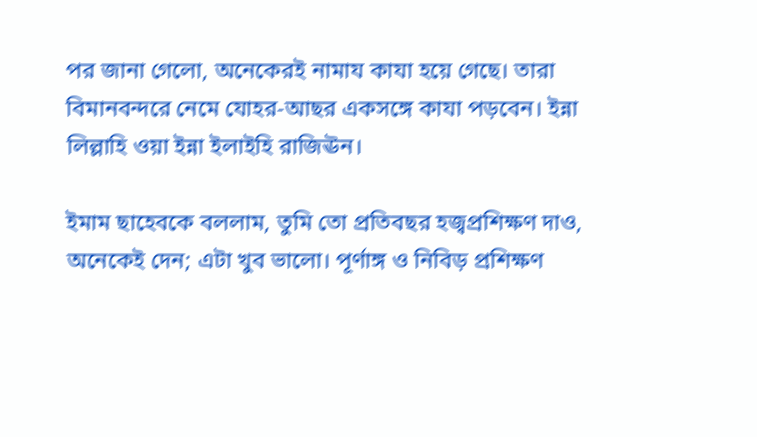পর জানা গেলো, অনেকেরই নামায কাযা হয়ে গেছে। তারা বিমানবন্দরে নেমে যোহর-আছর একসঙ্গে কাযা পড়বেন। ইন্না লিল্লাহি ওয়া ইন্না ইলাইহি রাজিঊন।

ইমাম ছাহেবকে বললাম, তুমি তো প্রতিবছর হজ্বপ্রশিক্ষণ দাও, অনেকেই দেন; এটা খুব ভালো। পূর্ণাঙ্গ ও নিবিড় প্রশিক্ষণ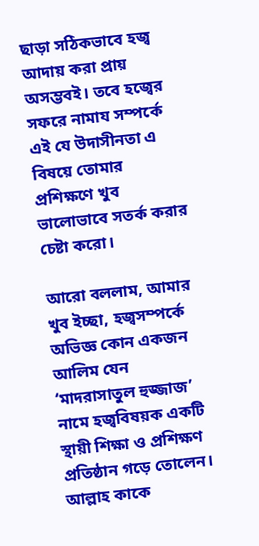ছাড়া সঠিকভাবে হজ্ব আদায় করা প্রায় অসম্ভবই। তবে হজ্বের সফরে নামায সম্পর্কে এই যে উদাসীনতা এ বিষয়ে তোমার প্রশিক্ষণে খুব ভালোভাবে সতর্ক করার চেষ্টা করো।

আরো বললাম, আমার খুব ইচ্ছা, হজ্বসম্পর্কে অভিজ্ঞ কোন একজন আলিম যেন ‘মাদরাসাতুল হুজ্জাজ’ নামে হজ্ববিষয়ক একটি স্থায়ী শিক্ষা ও প্রশিক্ষণ প্রতিষ্ঠান গড়ে তোলেন। আল্লাহ কাকে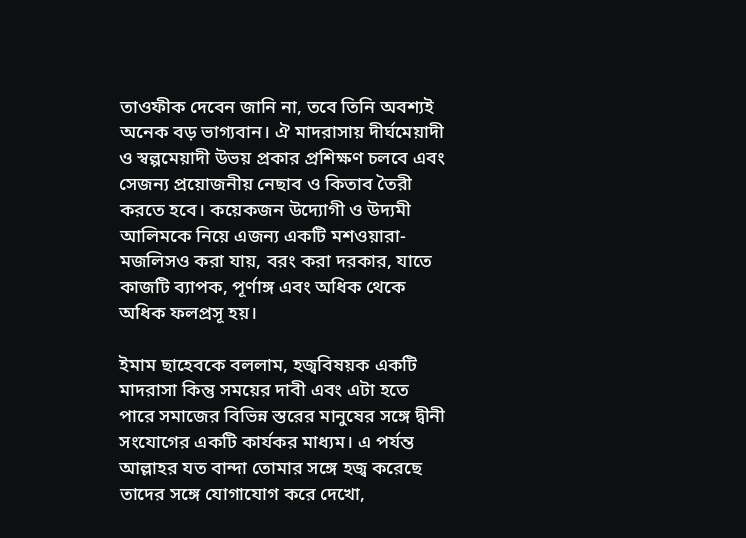তাওফীক দেবেন জানি না, তবে তিনি অবশ্যই অনেক বড় ভাগ্যবান। ঐ মাদরাসায় দীর্ঘমেয়াদী ও স্বল্পমেয়াদী উভয় প্রকার প্রশিক্ষণ চলবে এবং সেজন্য প্রয়োজনীয় নেছাব ও কিতাব তৈরী করতে হবে। কয়েকজন উদ্যোগী ও উদ্যমী আলিমকে নিয়ে এজন্য একটি মশওয়ারা-মজলিসও করা যায়, বরং করা দরকার, যাতে কাজটি ব্যাপক, পূর্ণাঙ্গ এবং অধিক থেকে অধিক ফলপ্রসূ হয়।

ইমাম ছাহেবকে বললাম, হজ্ববিষয়ক একটি মাদরাসা কিন্তু সময়ের দাবী এবং এটা হতে পারে সমাজের বিভিন্ন স্তরের মানুষের সঙ্গে দ্বীনী সংযোগের একটি কার্যকর মাধ্যম। এ পর্যন্ত আল্লাহর যত বান্দা তোমার সঙ্গে হজ্ব করেছে তাদের সঙ্গে যোগাযোগ করে দেখো,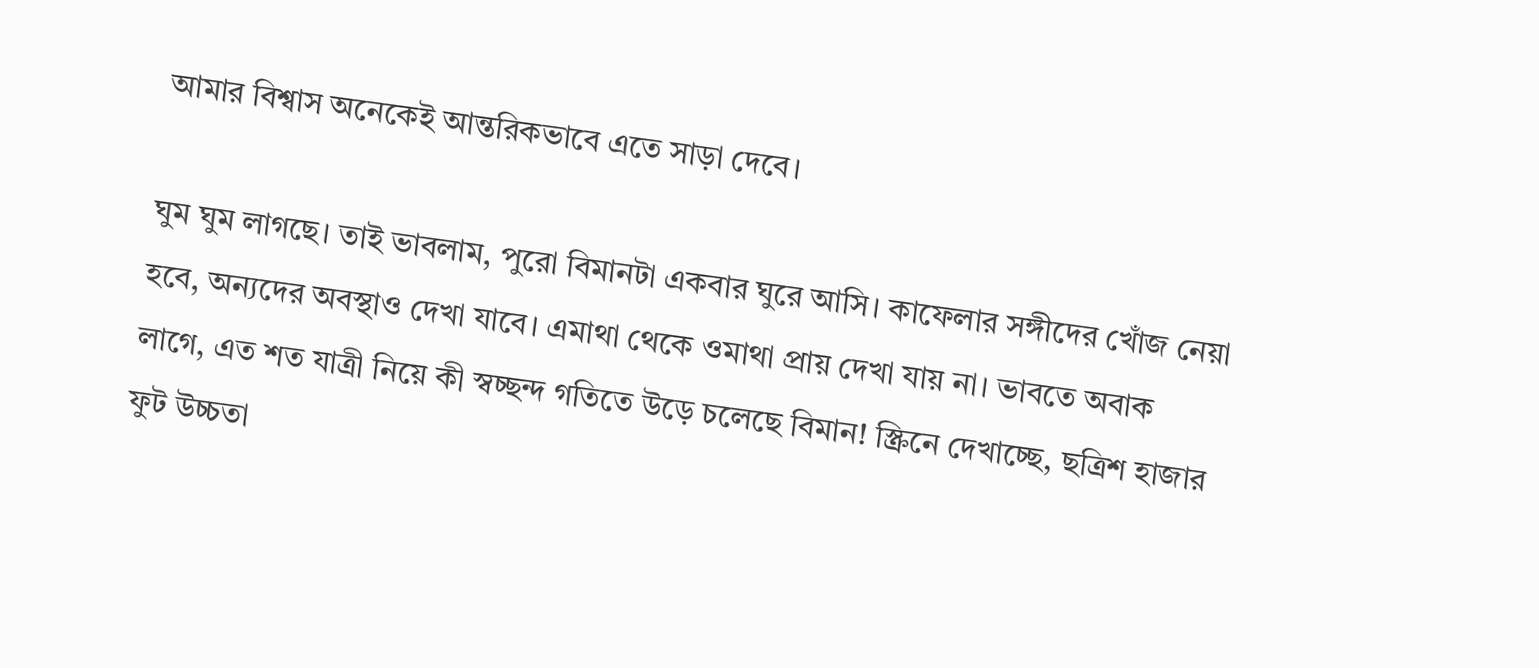আমার বিশ্বাস অনেকেই আন্তরিকভাবে এতে সাড়া দেবে।

ঘুম ঘুম লাগছে। তাই ভাবলাম, পুরো বিমানটা একবার ঘুরে আসি। কাফেলার সঙ্গীদের খোঁজ নেয়া হবে, অন্যদের অবস্থাও দেখা যাবে। এমাথা থেকে ওমাথা প্রায় দেখা যায় না। ভাবতে অবাক লাগে, এত শত যাত্রী নিয়ে কী স্বচ্ছন্দ গতিতে উড়ে চলেছে বিমান! স্ক্রিনে দেখাচ্ছে, ছত্রিশ হাজার ফুট উচ্চতা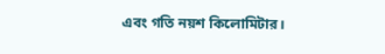এবং গতি নয়শ কিলোমিটার।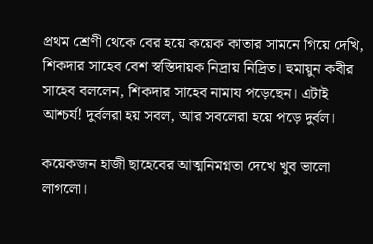প্রথম শ্রেণী থেকে বের হয়ে কয়েক কাতার সামনে গিয়ে দেখি, শিকদার সাহেব বেশ স্বস্তিদায়ক নিদ্রায় নিদ্রিত। হুমায়ুন কবীর সাহেব বললেন, শিকদার সাহেব নামায পড়েছেন। এটাই আশ্চর্য! দুর্বলরা হয় সবল, আর সবলেরা হয়ে পড়ে দুর্বল।

কয়েকজন হাজী ছাহেবের আত্মনিমগ্নতা দেখে খুব ভালো লাগলো।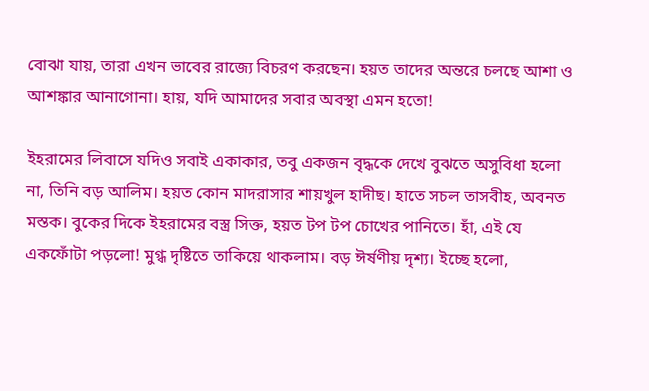বোঝা যায়, তারা এখন ভাবের রাজ্যে বিচরণ করছেন। হয়ত তাদের অন্তরে চলছে আশা ও আশঙ্কার আনাগোনা। হায়, যদি আমাদের সবার অবস্থা এমন হতো!

ইহরামের লিবাসে যদিও সবাই একাকার, তবু একজন বৃদ্ধকে দেখে বুঝতে অসুবিধা হলো না, তিনি বড় আলিম। হয়ত কোন মাদরাসার শায়খুল হাদীছ। হাতে সচল তাসবীহ, অবনত মস্তক। বুকের দিকে ইহরামের বস্ত্র সিক্ত, হয়ত টপ টপ চোখের পানিতে। হাঁ, এই যে একফোঁটা পড়লো! মুগ্ধ দৃষ্টিতে তাকিয়ে থাকলাম। বড় ঈর্ষণীয় দৃশ্য। ইচ্ছে হলো,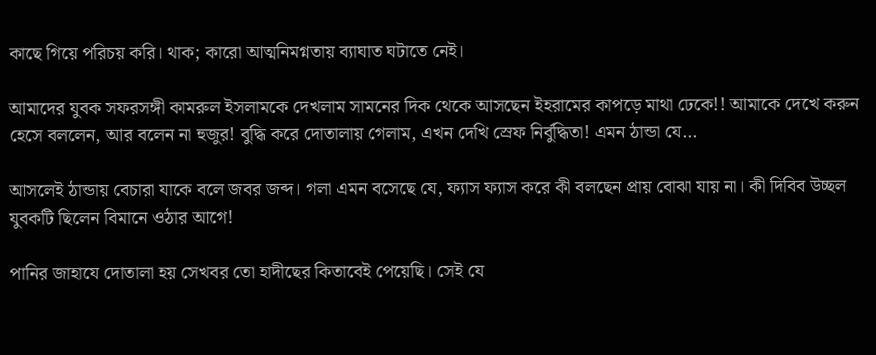কাছে গিয়ে পরিচয় করি। থাক; কারো আত্মনিমগ্নতায় ব্যাঘাত ঘটাতে নেই।

আমাদের যুবক সফরসঙ্গী কামরুল ইসলামকে দেখলাম সামনের দিক থেকে আসছেন ইহরামের কাপড়ে মাথা ঢেকে!! আমাকে দেখে করুন হেসে বললেন, আর বলেন না হুজুর! বুদ্ধি করে দোতালায় গেলাম, এখন দেখি স্রেফ নির্বুদ্ধিতা! এমন ঠান্ডা যে...

আসলেই ঠান্ডায় বেচারা যাকে বলে জবর জব্দ। গলা এমন বসেছে যে, ফ্যাস ফ্যাস করে কী বলছেন প্রায় বোঝা যায় না। কী দিবিব উচ্ছল যুবকটি ছিলেন বিমানে ওঠার আগে!

পানির জাহাযে দোতালা হয় সেখবর তো হাদীছের কিতাবেই পেয়েছি। সেই যে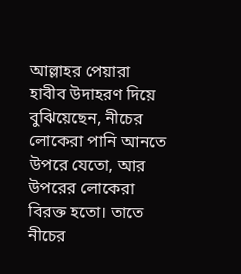আল্লাহর পেয়ারা হাবীব উদাহরণ দিয়ে বুঝিয়েছেন, নীচের লোকেরা পানি আনতে উপরে যেতো, আর উপরের লোকেরা বিরক্ত হতো। তাতে নীচের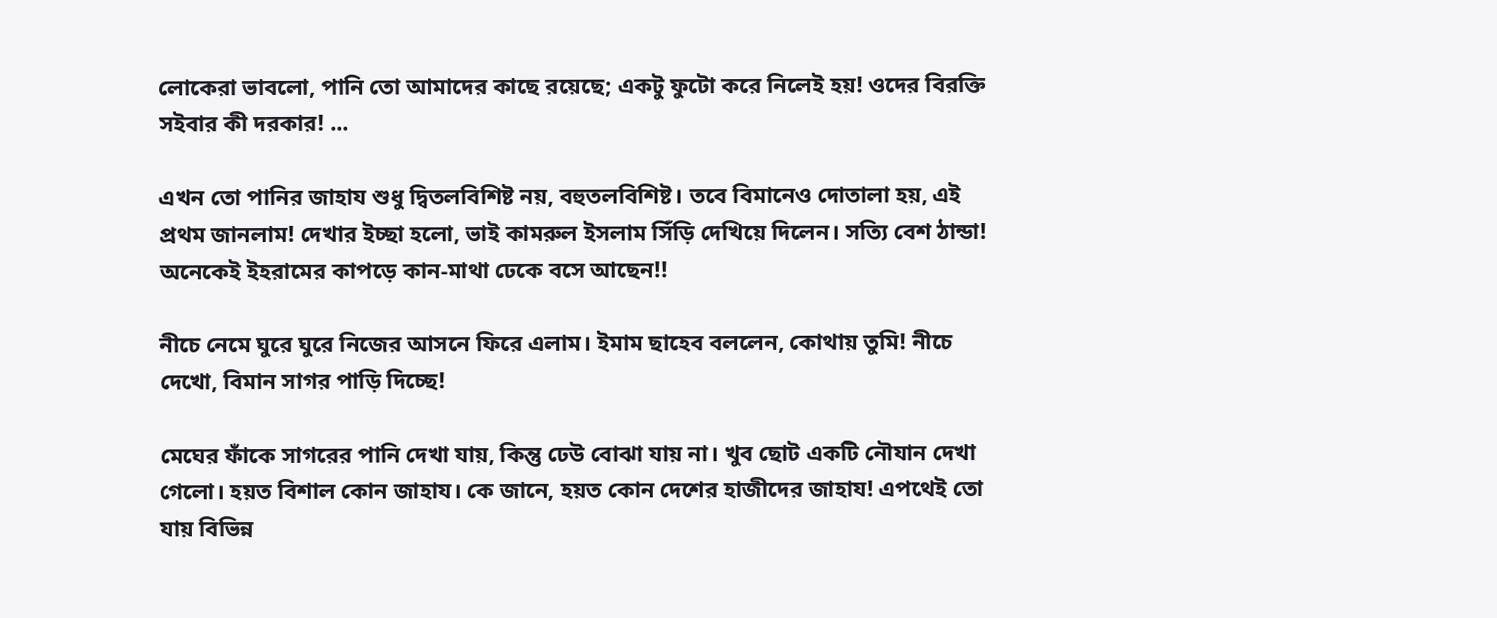লোকেরা ভাবলো, পানি তো আমাদের কাছে রয়েছে; একটু ফুটো করে নিলেই হয়! ওদের বিরক্তি সইবার কী দরকার! ...

এখন তো পানির জাহায শুধু দ্বিতলবিশিষ্ট নয়, বহুতলবিশিষ্ট। তবে বিমানেও দোতালা হয়, এই প্রথম জানলাম! দেখার ইচ্ছা হলো, ভাই কামরুল ইসলাম সিঁড়ি দেখিয়ে দিলেন। সত্যি বেশ ঠান্ডা! অনেকেই ইহরামের কাপড়ে কান-মাথা ঢেকে বসে আছেন!!

নীচে নেমে ঘুরে ঘুরে নিজের আসনে ফিরে এলাম। ইমাম ছাহেব বললেন, কোথায় তুমি! নীচে দেখো, বিমান সাগর পাড়ি দিচ্ছে!

মেঘের ফাঁকে সাগরের পানি দেখা যায়, কিন্তু ঢেউ বোঝা যায় না। খুব ছোট একটি নৌযান দেখা গেলো। হয়ত বিশাল কোন জাহায। কে জানে, হয়ত কোন দেশের হাজীদের জাহায! এপথেই তো যায় বিভিন্ন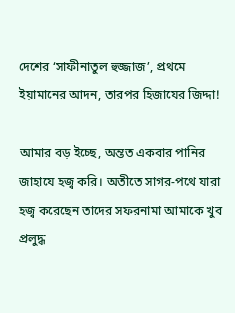দেশের ‘সাফীনাতুল হুজ্জাজ’, প্রথমে ইয়ামানের আদন, তারপর হিজাযের জিদ্দা!

আমার বড় ইচ্ছে, অন্তত একবার পানির জাহাযে হজ্ব করি। অতীতে সাগর-পথে যারা হজ্ব করেছেন তাদের সফরনামা আমাকে খুব প্রলুদ্ধ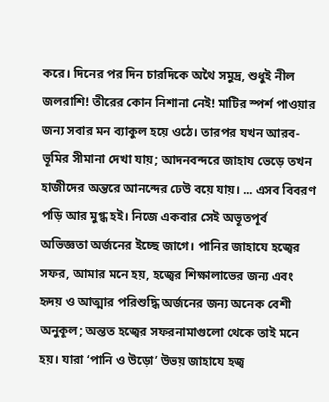করে। দিনের পর দিন চারদিকে অথৈ সমুদ্র, শুধুই নীল জলরাশি! তীরের কোন নিশানা নেই! মাটির স্পর্শ পাওয়ার জন্য সবার মন ব্যাকুল হয়ে ওঠে। তারপর যখন আরব-ভূমির সীমানা দেখা যায়; আদনবন্দরে জাহায ভেড়ে তখন হাজীদের অন্তরে আনন্দের ঢেউ বয়ে যায়। ... এসব বিবরণ পড়ি আর মুগ্ধ হই। নিজে একবার সেই অভূতপূর্ব অভিজ্ঞতা অর্জনের ইচ্ছে জাগে। পানির জাহাযে হজ্বের সফর, আমার মনে হয়, হজ্বের শিক্ষালাভের জন্য এবং হৃদয় ও আত্মার পরিশুদ্ধি অর্জনের জন্য অনেক বেশী অনুকূল; অন্তত হজ্বের সফরনামাগুলো থেকে তাই মনে হয়। যারা ‘পানি ও উড়ো’ উভয় জাহাযে হজ্ব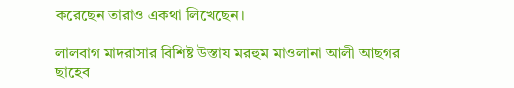করেছেন তারাও একথা লিখেছেন।

লালবাগ মাদরাসার বিশিষ্ট উস্তায মরহুম মাওলানা আলী আছগর ছাহেব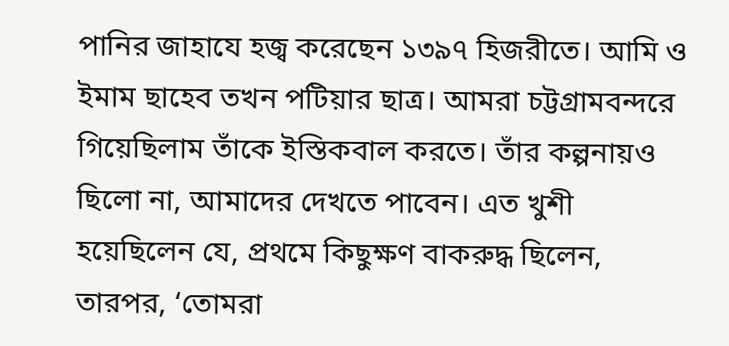পানির জাহাযে হজ্ব করেছেন ১৩৯৭ হিজরীতে। আমি ও ইমাম ছাহেব তখন পটিয়ার ছাত্র। আমরা চট্টগ্রামবন্দরে গিয়েছিলাম তাঁকে ইস্তিকবাল করতে। তাঁর কল্পনায়ও ছিলো না, আমাদের দেখতে পাবেন। এত খুশী হয়েছিলেন যে, প্রথমে কিছুক্ষণ বাকরুদ্ধ ছিলেন, তারপর, ‘তোমরা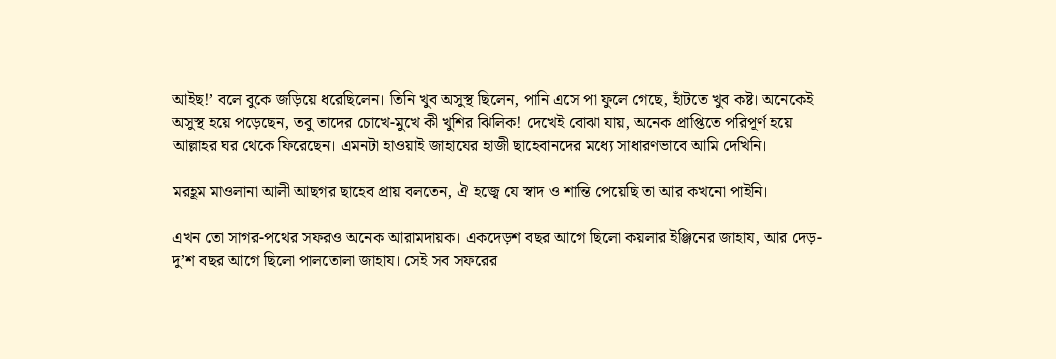আইছ!’ বলে বুকে জড়িয়ে ধরেছিলেন। তিনি খুব অসুস্থ ছিলেন, পানি এসে পা ফুলে গেছে, হাঁটতে খুব কষ্ট। অনেকেই অসুস্থ হয়ে পড়েছেন, তবু তাদের চোখে-মুখে কী খুশির ঝিলিক! দেখেই বোঝা যায়, অনেক প্রাপ্তিতে পরিপূর্ণ হয়ে আল্লাহর ঘর থেকে ফিরেছেন। এমনটা হাওয়াই জাহাযের হাজী ছাহেবানদের মধ্যে সাধারণভাবে আমি দেখিনি।

মরহূম মাওলানা আলী আছগর ছাহেব প্রায় বলতেন, ঐ হজ্বে যে স্বাদ ও শান্তি পেয়েছি তা আর কখনো পাইনি।

এখন তো সাগর-পথের সফরও অনেক আরামদায়ক। একদেড়শ বছর আগে ছিলো কয়লার ইঞ্জিনের জাহায, আর দেড়-দু’শ বছর আগে ছিলো পালতোলা জাহায। সেই সব সফরের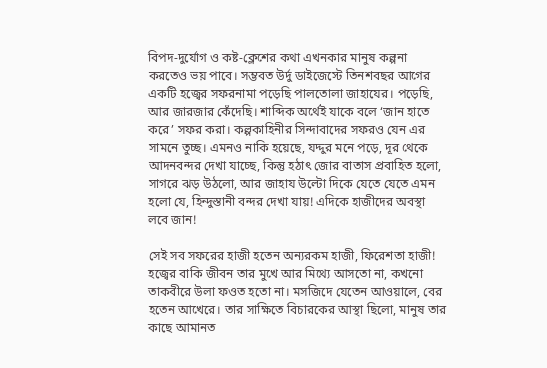বিপদ-দুর্যোগ ও কষ্ট-ক্লেশের কথা এখনকার মানুষ কল্পনা করতেও ভয় পাবে। সম্ভবত উর্দু ডাইজেস্টে তিনশবছর আগের একটি হজ্বের সফরনামা পড়েছি পালতোলা জাহাযের। পড়েছি, আর জারজার কেঁদেছি। শাব্দিক অর্থেই যাকে বলে ‘জান হাতে করে’ সফর করা। কল্পকাহিনীর সিন্দাবাদের সফরও যেন এর সামনে তুচ্ছ। এমনও নাকি হয়েছে, যদ্দুর মনে পড়ে, দূর থেকে আদনবন্দর দেখা যাচ্ছে, কিন্তু হঠাৎ জোর বাতাস প্রবাহিত হলো, সাগরে ঝড় উঠলো, আর জাহায উল্টো দিকে যেতে যেতে এমন হলো যে, হিন্দুস্তানী বন্দর দেখা যায়! এদিকে হাজীদের অবস্থা লবে জান!

সেই সব সফরের হাজী হতেন অন্যরকম হাজী, ফিরেশতা হাজী! হজ্বের বাকি জীবন তার মুখে আর মিথ্যে আসতো না, কখনো তাকবীরে উলা ফওত হতো না। মসজিদে যেতেন আওয়ালে, বের হতেন আখেরে। তার সাক্ষিতে বিচারকের আস্থা ছিলো, মানুষ তার কাছে আমানত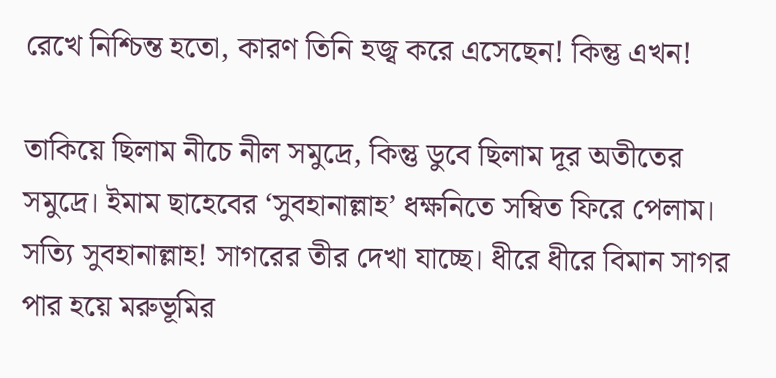রেখে নিশ্চিন্ত হতো, কারণ তিনি হজ্ব করে এসেছেন! কিন্তু এখন!

তাকিয়ে ছিলাম নীচে নীল সমুদ্রে, কিন্তু ডুবে ছিলাম দূর অতীতের সমুদ্রে। ইমাম ছাহেবের ‘সুবহানাল্লাহ’ ধক্ষনিতে সম্বিত ফিরে পেলাম। সত্যি সুবহানাল্লাহ! সাগরের তীর দেখা যাচ্ছে। ধীরে ধীরে বিমান সাগর পার হয়ে মরুভূমির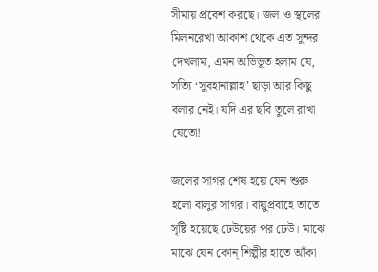সীমায় প্রবেশ করছে। জল ও স্থলের মিলনরেখা আকাশ থেকে এত সুন্দর দেখলাম, এমন অভিভূত হলাম যে, সত্যি ‘সুবহানাল্লাহ’ ছাড়া আর কিছু বলার নেই। যদি এর ছবি তুলে রাখা যেতো!

জলের সাগর শেষ হয়ে যেন শুরু হলো বালুর সাগর। বায়ুপ্রবাহে তাতে সৃষ্টি হয়েছে ঢেউয়ের পর ঢেউ। মাঝে মাঝে যেন কোন্ শিল্পীর হাতে আঁকা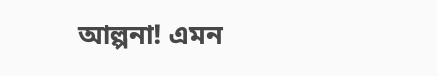আল্পনা! এমন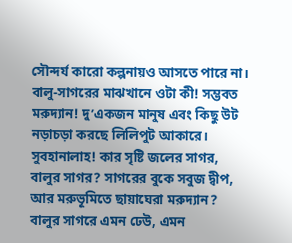সৌন্দর্য কারো কল্পনায়ও আসতে পারে না। বালু-সাগরের মাঝখানে ওটা কী! সম্ভবত মরুদ্যান! দু’একজন মানুষ এবং কিছু উট নড়াচড়া করছে লিলিপুট আকারে। সুবহানালাহ! কার সৃষ্টি জলের সাগর, বালুর সাগর? সাগরের বুকে সবুজ দ্বীপ, আর মরুভূমিতে ছায়াঘেরা মরুদ্যান? বালুর সাগরে এমন ঢেউ, এমন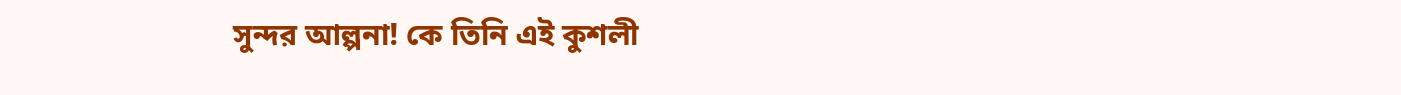সুন্দর আল্পনা! কে তিনি এই কুশলী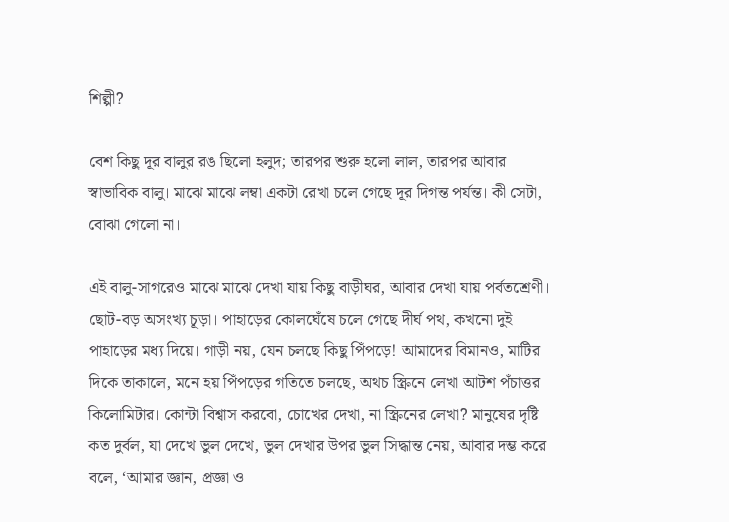শিল্পী?

বেশ কিছু দূর বালুর রঙ ছিলো হলুদ; তারপর শুরু হলো লাল, তারপর আবার স্বাভাবিক বালু। মাঝে মাঝে লম্বা একটা রেখা চলে গেছে দূর দিগন্ত পর্যন্ত। কী সেটা, বোঝা গেলো না।

এই বালু-সাগরেও মাঝে মাঝে দেখা যায় কিছু বাড়ীঘর, আবার দেখা যায় পর্বতশ্রেণী। ছোট-বড় অসংখ্য চূড়া। পাহাড়ের কোলঘেঁষে চলে গেছে দীর্ঘ পথ, কখনো দুই পাহাড়ের মধ্য দিয়ে। গাড়ী নয়, যেন চলছে কিছু পিঁপড়ে! আমাদের বিমানও, মাটির দিকে তাকালে, মনে হয় পিঁপড়ের গতিতে চলছে, অথচ স্ক্রিনে লেখা আটশ পঁচাত্তর কিলোমিটার। কোন্টা বিশ্বাস করবো, চোখের দেখা, না স্ক্রিনের লেখা? মানুষের দৃষ্টি কত দুর্বল, যা দেখে ভুল দেখে, ভুল দেখার উপর ভুল সিদ্ধান্ত নেয়, আবার দম্ভ করে বলে, ‘আমার জ্ঞান, প্রজ্ঞা ও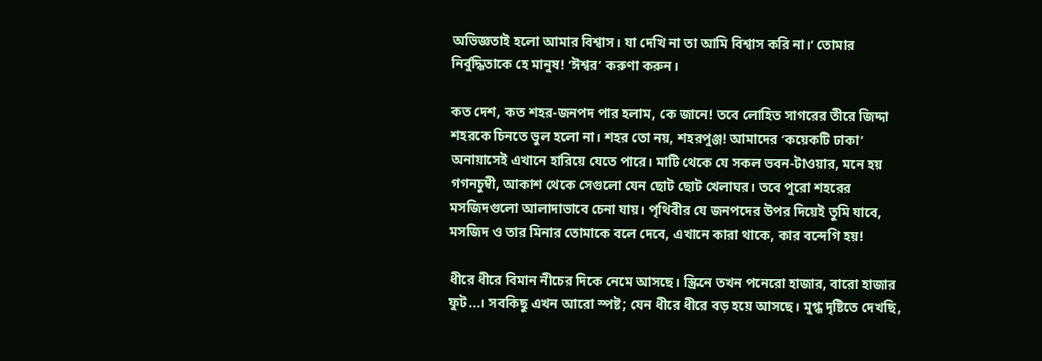অভিজ্ঞতাই হলো আমার বিশ্বাস। যা দেখি না তা আমি বিশ্বাস করি না।’ তোমার নির্বুদ্ধিতাকে হে মানুষ! ‘ঈশ্বর’ করুণা করুন।

কত দেশ, কত শহর-জনপদ পার হলাম, কে জানে! তবে লোহিত সাগরের তীরে জিদ্দা শহরকে চিনতে ভুল হলো না। শহর তো নয়, শহরপুঞ্জ! আমাদের ‘কয়েকটি ঢাকা’ অনায়াসেই এখানে হারিয়ে যেতে পারে। মাটি থেকে যে সকল ভবন-টাওয়ার, মনে হয় গগনচুম্বী, আকাশ থেকে সেগুলো যেন ছোট ছোট খেলাঘর। তবে পুরো শহরের মসজিদগুলো আলাদাভাবে চেনা যায়। পৃথিবীর যে জনপদের উপর দিয়েই তুমি যাবে, মসজিদ ও তার মিনার তোমাকে বলে দেবে, এখানে কারা থাকে, কার বন্দেগি হয়!

ধীরে ধীরে বিমান নীচের দিকে নেমে আসছে। স্ক্রিনে তখন পনেরো হাজার, বারো হাজার ফুট...। সবকিছু এখন আরো স্পষ্ট; যেন ধীরে ধীরে বড় হয়ে আসছে। মুগ্ধ দৃষ্টিতে দেখছি,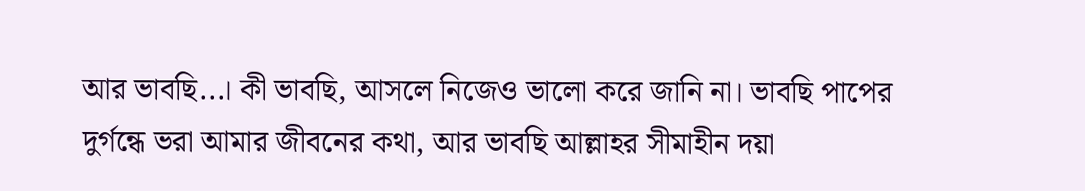আর ভাবছি...। কী ভাবছি, আসলে নিজেও ভালো করে জানি না। ভাবছি পাপের দুর্গন্ধে ভরা আমার জীবনের কথা, আর ভাবছি আল্লাহর সীমাহীন দয়া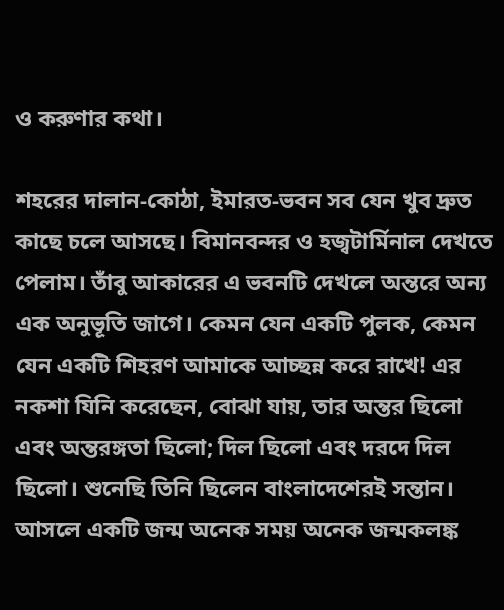ও করুণার কথা।

শহরের দালান-কোঠা, ইমারত-ভবন সব যেন খুব দ্রুত কাছে চলে আসছে। বিমানবন্দর ও হজ্বটার্মিনাল দেখতে পেলাম। তাঁবু আকারের এ ভবনটি দেখলে অন্তরে অন্য এক অনুভূতি জাগে। কেমন যেন একটি পুলক, কেমন যেন একটি শিহরণ আমাকে আচ্ছন্ন করে রাখে! এর নকশা যিনি করেছেন, বোঝা যায়, তার অন্তর ছিলো এবং অন্তরঙ্গতা ছিলো; দিল ছিলো এবং দরদে দিল ছিলো। শুনেছি তিনি ছিলেন বাংলাদেশেরই সন্তান। আসলে একটি জন্ম অনেক সময় অনেক জন্মকলঙ্ক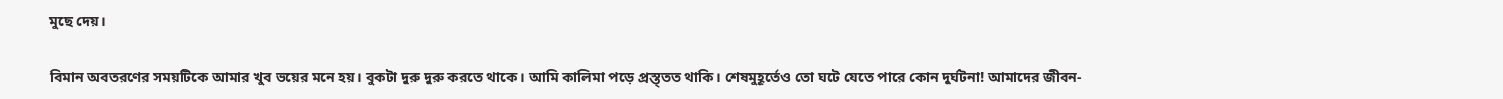মুছে দেয়।

বিমান অবতরণের সময়টিকে আমার খুব ভয়ের মনে হয়। বুকটা দুরু দুরু করতে থাকে। আমি কালিমা পড়ে প্রস্ত্তত থাকি। শেষমুহূর্তেও তো ঘটে যেতে পারে কোন দুর্ঘটনা! আমাদের জীবন-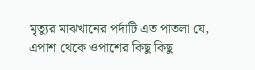মৃত্যুর মাঝখানের পর্দাটি এত পাতলা যে, এপাশ থেকে ওপাশের কিছু কিছু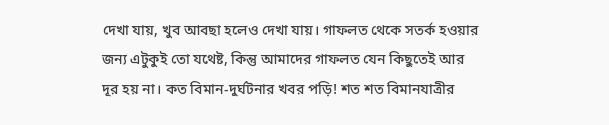দেখা যায়, খুব আবছা হলেও দেখা যায়। গাফলত থেকে সতর্ক হওয়ার জন্য এটুকুই তো যথেষ্ট, কিন্তু আমাদের গাফলত যেন কিছুতেই আর দূর হয় না। কত বিমান-দুর্ঘটনার খবর পড়ি! শত শত বিমানযাত্রীর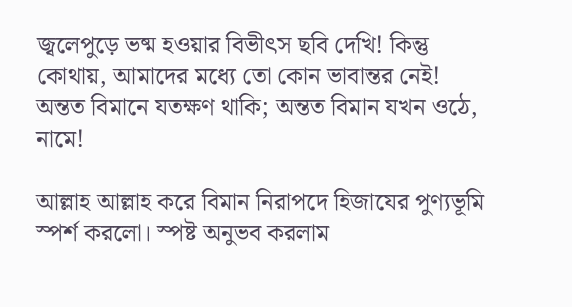জ্বলেপুড়ে ভষ্ম হওয়ার বিভীৎস ছবি দেখি! কিন্তু কোথায়, আমাদের মধ্যে তো কোন ভাবান্তর নেই! অন্তত বিমানে যতক্ষণ থাকি; অন্তত বিমান যখন ওঠে, নামে!

আল্লাহ আল্লাহ করে বিমান নিরাপদে হিজাযের পুণ্যভূমি স্পর্শ করলো। স্পষ্ট অনুভব করলাম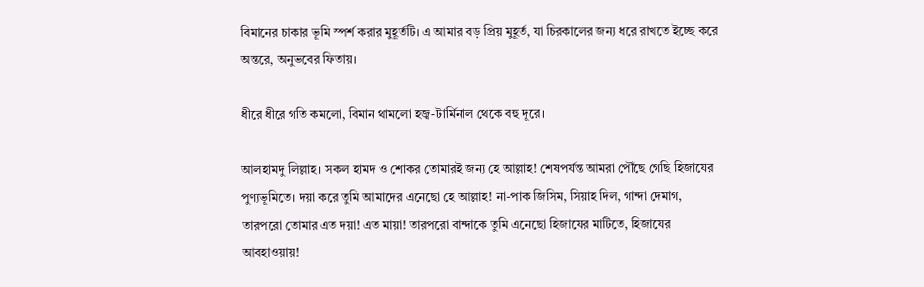বিমানের চাকার ভূমি স্পর্শ করার মুহূর্তটি। এ আমার বড় প্রিয় মুহূর্ত, যা চিরকালের জন্য ধরে রাখতে ইচ্ছে করে অন্তরে, অনুভবের ফিতায়।

ধীরে ধীরে গতি কমলো, বিমান থামলো হজ্ব-টার্মিনাল থেকে বহু দূরে।

আলহামদু লিল্লাহ। সকল হামদ ও শোকর তোমারই জন্য হে আল্লাহ! শেষপর্যন্ত আমরা পৌঁছে গেছি হিজাযের পুণ্যভূমিতে। দয়া করে তুমি আমাদের এনেছো হে আল্লাহ! না-পাক জিসিম, সিয়াহ দিল, গান্দা দেমাগ, তারপরো তোমার এত দয়া! এত মায়া! তারপরো বান্দাকে তুমি এনেছো হিজাযের মাটিতে, হিজাযের আবহাওয়ায়!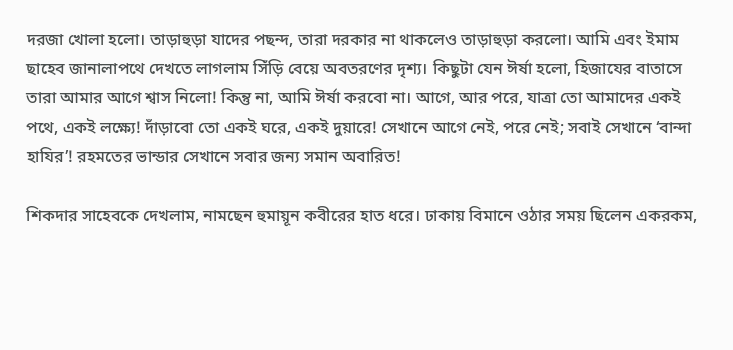দরজা খোলা হলো। তাড়াহুড়া যাদের পছন্দ, তারা দরকার না থাকলেও তাড়াহুড়া করলো। আমি এবং ইমাম ছাহেব জানালাপথে দেখতে লাগলাম সিঁড়ি বেয়ে অবতরণের দৃশ্য। কিছুটা যেন ঈর্ষা হলো, হিজাযের বাতাসে তারা আমার আগে শ্বাস নিলো! কিন্তু না, আমি ঈর্ষা করবো না। আগে, আর পরে, যাত্রা তো আমাদের একই পথে, একই লক্ষ্যে! দাঁড়াবো তো একই ঘরে, একই দুয়ারে! সেখানে আগে নেই, পরে নেই; সবাই সেখানে ‘বান্দা হাযির’! রহমতের ভান্ডার সেখানে সবার জন্য সমান অবারিত!

শিকদার সাহেবকে দেখলাম, নামছেন হুমায়ূন কবীরের হাত ধরে। ঢাকায় বিমানে ওঠার সময় ছিলেন একরকম,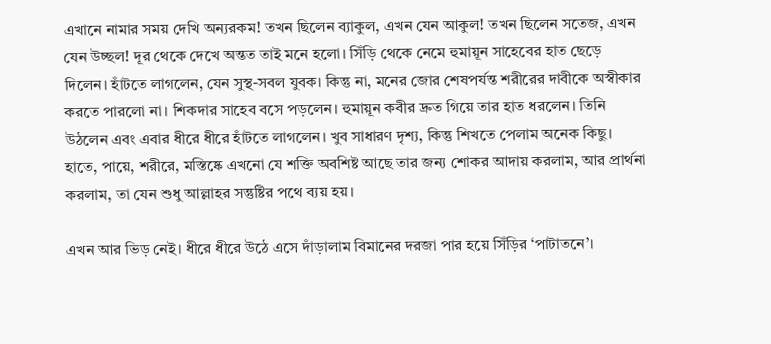এখানে নামার সময় দেখি অন্যরকম! তখন ছিলেন ব্যাকুল, এখন যেন আকুল! তখন ছিলেন সতেজ, এখন যেন উচ্ছল! দূর থেকে দেখে অন্তত তাই মনে হলো। সিঁড়ি থেকে নেমে হুমায়ূন সাহেবের হাত ছেড়ে দিলেন। হাঁটতে লাগলেন, যেন সুস্থ-সবল যুবক। কিন্তু না, মনের জোর শেষপর্যন্ত শরীরের দাবীকে অস্বীকার করতে পারলো না। শিকদার সাহেব বসে পড়লেন। হুমায়ূন কবীর দ্রুত গিয়ে তার হাত ধরলেন। তিনি উঠলেন এবং এবার ধীরে ধীরে হাঁটতে লাগলেন। খুব সাধারণ দৃশ্য, কিন্তু শিখতে পেলাম অনেক কিছু। হাতে, পায়ে, শরীরে, মস্তিষ্কে এখনো যে শক্তি অবশিষ্ট আছে তার জন্য শোকর আদায় করলাম, আর প্রার্থনা করলাম, তা যেন শুধু আল্লাহর সন্তুষ্টির পথে ব্যয় হয়।

এখন আর ভিড় নেই। ধীরে ধীরে উঠে এসে দাঁড়ালাম বিমানের দরজা পার হয়ে সিঁড়ির ‘পাটাতনে’।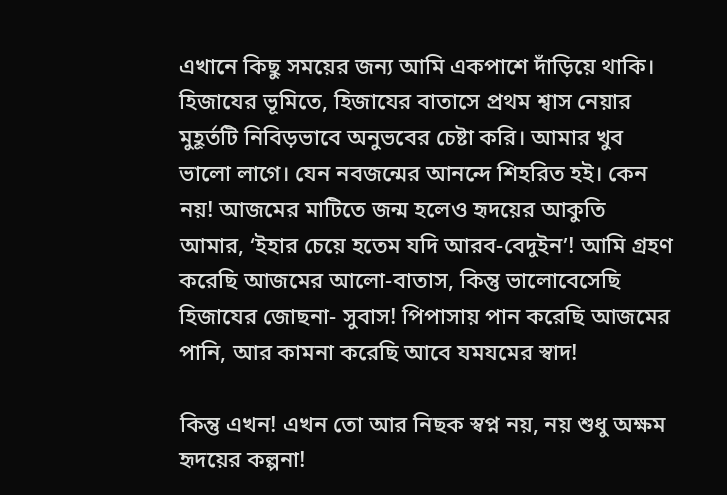এখানে কিছু সময়ের জন্য আমি একপাশে দাঁড়িয়ে থাকি। হিজাযের ভূমিতে, হিজাযের বাতাসে প্রথম শ্বাস নেয়ার মুহূর্তটি নিবিড়ভাবে অনুভবের চেষ্টা করি। আমার খুব ভালো লাগে। যেন নবজন্মের আনন্দে শিহরিত হই। কেন নয়! আজমের মাটিতে জন্ম হলেও হৃদয়ের আকুতি আমার, ‘ইহার চেয়ে হতেম যদি আরব-বেদুইন’! আমি গ্রহণ করেছি আজমের আলো-বাতাস, কিন্তু ভালোবেসেছি হিজাযের জোছনা- সুবাস! পিপাসায় পান করেছি আজমের পানি, আর কামনা করেছি আবে যমযমের স্বাদ!

কিন্তু এখন! এখন তো আর নিছক স্বপ্ন নয়, নয় শুধু অক্ষম হৃদয়ের কল্পনা!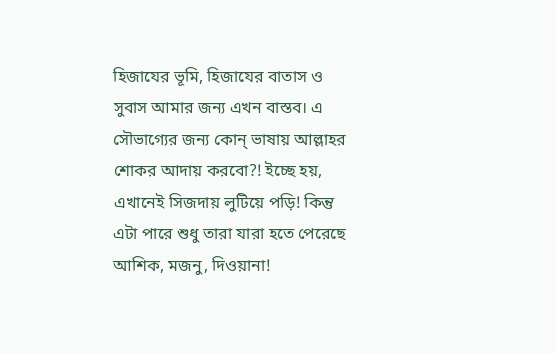হিজাযের ভূমি, হিজাযের বাতাস ও সুবাস আমার জন্য এখন বাস্তব। এ সৌভাগ্যের জন্য কোন্ ভাষায় আল্লাহর শোকর আদায় করবো?! ইচ্ছে হয়, এখানেই সিজদায় লুটিয়ে পড়ি! কিন্তু এটা পারে শুধু তারা যারা হতে পেরেছে আশিক, মজনু, দিওয়ানা!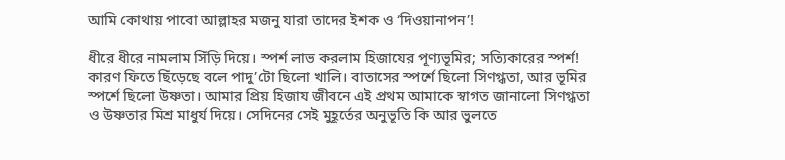আমি কোথায় পাবো আল্লাহর মজনু যারা তাদের ইশক ও ‘দিওয়ানাপন’!

ধীরে ধীরে নামলাম সিঁড়ি দিয়ে। স্পর্শ লাভ করলাম হিজাযের পূণ্যভূমির; সত্যিকারের স্পর্শ! কারণ ফিতে ছিঁড়েছে বলে পাদু’টো ছিলো খালি। বাতাসের স্পর্শে ছিলো সিণগ্ধতা, আর ভূমির স্পর্শে ছিলো উষ্ণতা। আমার প্রিয় হিজায জীবনে এই প্রথম আমাকে স্বাগত জানালো সিণগ্ধতা ও উষ্ণতার মিশ্র মাধুর্য দিয়ে। সেদিনের সেই মুহূর্তের অনুভূতি কি আর ভুলতে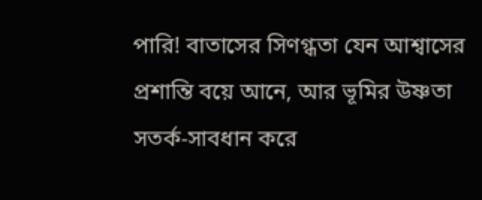পারি! বাতাসের সিণগ্ধতা যেন আশ্বাসের প্রশান্তি বয়ে আনে, আর ভূমির উষ্ণতা সতর্ক-সাবধান করে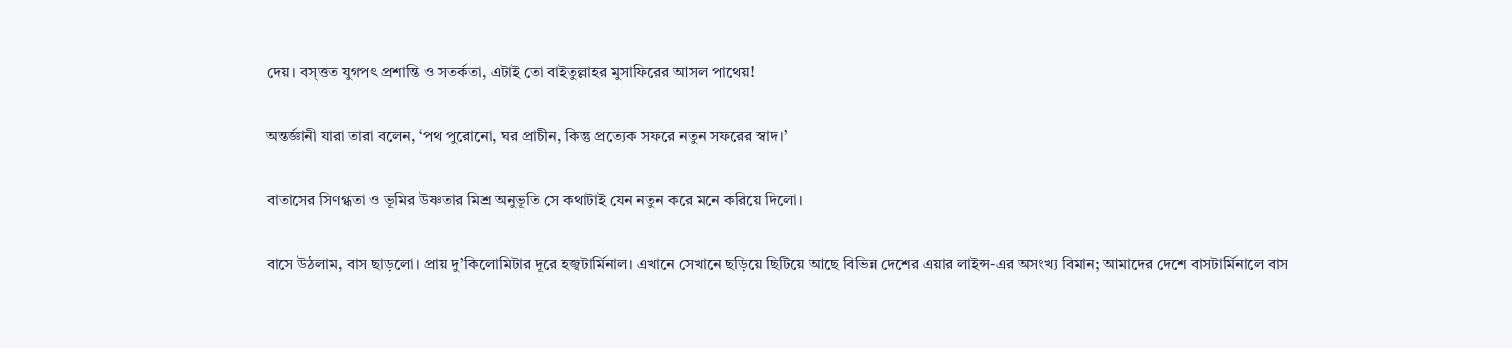দেয়। বস্ত্তত যুগপৎ প্রশান্তি ও সতর্কতা, এটাই তো বাইতুল্লাহর মুসাফিরের আসল পাথেয়!

অন্তর্জ্ঞানী যারা তারা বলেন, ‘পথ পুরোনো, ঘর প্রাচীন, কিন্তু প্রত্যেক সফরে নতুন সফরের স্বাদ।’

বাতাসের সিণগ্ধতা ও ভূমির উষ্ণতার মিশ্র অনুভূতি সে কথাটাই যেন নতুন করে মনে করিয়ে দিলো।

বাসে উঠলাম, বাস ছাড়লো। প্রায় দু’কিলোমিটার দূরে হজ্বটার্মিনাল। এখানে সেখানে ছড়িয়ে ছিটিয়ে আছে বিভিন্ন দেশের এয়ার লাইন্স-এর অসংখ্য বিমান; আমাদের দেশে বাসটার্মিনালে বাস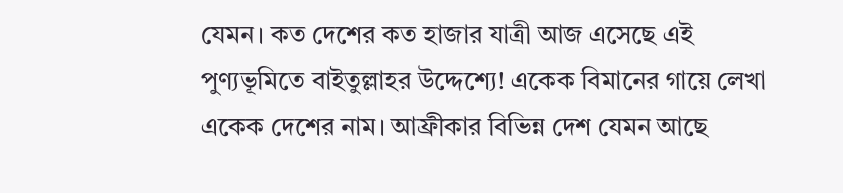যেমন। কত দেশের কত হাজার যাত্রী আজ এসেছে এই পুণ্যভূমিতে বাইতুল্লাহর উদ্দেশ্যে! একেক বিমানের গায়ে লেখা একেক দেশের নাম। আফ্রীকার বিভিন্ন দেশ যেমন আছে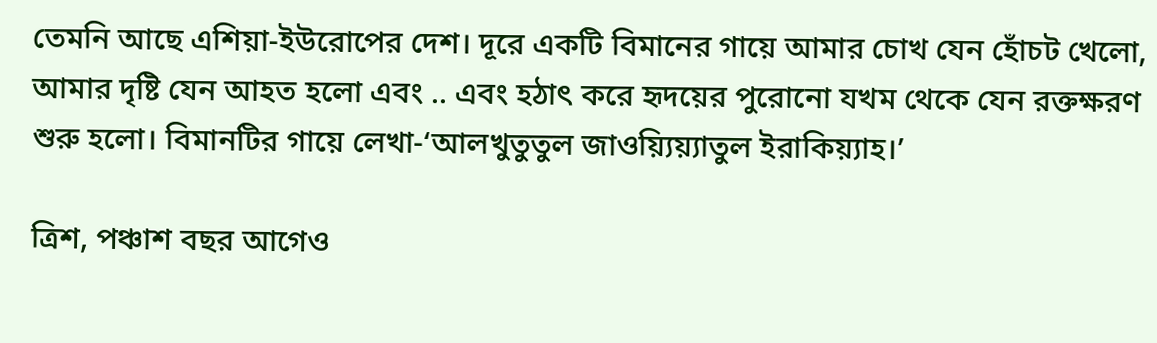তেমনি আছে এশিয়া-ইউরোপের দেশ। দূরে একটি বিমানের গায়ে আমার চোখ যেন হোঁচট খেলো, আমার দৃষ্টি যেন আহত হলো এবং .. এবং হঠাৎ করে হৃদয়ের পুরোনো যখম থেকে যেন রক্তক্ষরণ শুরু হলো। বিমানটির গায়ে লেখা-‘আলখুতুতুল জাওয়্যিয়্যাতুল ইরাকিয়্যাহ।’

ত্রিশ, পঞ্চাশ বছর আগেও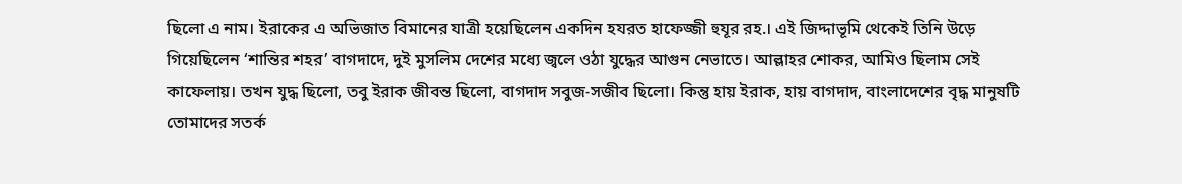ছিলো এ নাম। ইরাকের এ অভিজাত বিমানের যাত্রী হয়েছিলেন একদিন হযরত হাফেজ্জী হুযূর রহ.। এই জিদ্দাভূমি থেকেই তিনি উড়ে গিয়েছিলেন ‘শান্তির শহর’ বাগদাদে, দুই মুসলিম দেশের মধ্যে জ্বলে ওঠা যুদ্ধের আগুন নেভাতে। আল্লাহর শোকর, আমিও ছিলাম সেই কাফেলায়। তখন যুদ্ধ ছিলো, তবু ইরাক জীবন্ত ছিলো, বাগদাদ সবুজ-সজীব ছিলো। কিন্তু হায় ইরাক, হায় বাগদাদ, বাংলাদেশের বৃদ্ধ মানুষটি তোমাদের সতর্ক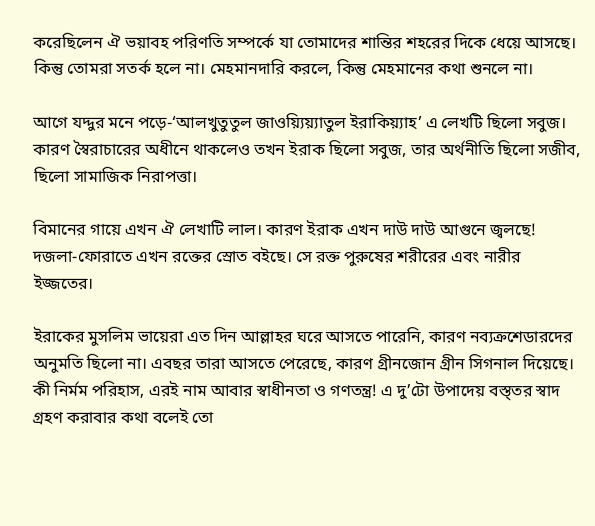করেছিলেন ঐ ভয়াবহ পরিণতি সম্পর্কে যা তোমাদের শান্তির শহরের দিকে ধেয়ে আসছে। কিন্তু তোমরা সতর্ক হলে না। মেহমানদারি করলে, কিন্তু মেহমানের কথা শুনলে না।

আগে যদ্দুর মনে পড়ে-‘আলখুতুতুল জাওয়্যিয়্যাতুল ইরাকিয়্যাহ’ এ লেখটি ছিলো সবুজ। কারণ স্বৈরাচারের অধীনে থাকলেও তখন ইরাক ছিলো সবুজ, তার অর্থনীতি ছিলো সজীব, ছিলো সামাজিক নিরাপত্তা।

বিমানের গায়ে এখন ঐ লেখাটি লাল। কারণ ইরাক এখন দাউ দাউ আগুনে জ্বলছে! দজলা-ফোরাতে এখন রক্তের স্রোত বইছে। সে রক্ত পুরুষের শরীরের এবং নারীর ইজ্জতের।

ইরাকের মুসলিম ভায়েরা এত দিন আল্লাহর ঘরে আসতে পারেনি, কারণ নব্যক্রশেডারদের অনুমতি ছিলো না। এবছর তারা আসতে পেরেছে, কারণ গ্রীনজোন গ্রীন সিগনাল দিয়েছে। কী নির্মম পরিহাস, এরই নাম আবার স্বাধীনতা ও গণতন্ত্র! এ দু’টো উপাদেয় বস্ত্তর স্বাদ গ্রহণ করাবার কথা বলেই তো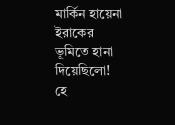মার্কিন হায়েনা ইরাকের ভূমিতে হানা দিয়েছিলো! হে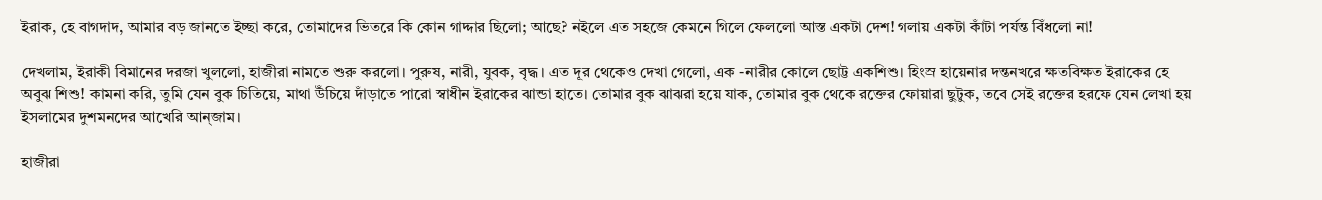ইরাক, হে বাগদাদ, আমার বড় জানতে ইচ্ছা করে, তোমাদের ভিতরে কি কোন গাদ্দার ছিলো; আছে? নইলে এত সহজে কেমনে গিলে ফেললো আস্ত একটা দেশ! গলায় একটা কাঁটা পর্যন্ত বিঁধলো না!

দেখলাম, ইরাকী বিমানের দরজা খুললো, হাজীরা নামতে শুরু করলো। পুরুষ, নারী, যুবক, বৃদ্ধ। এত দূর থেকেও দেখা গেলো, এক -নারীর কোলে ছোট্ট একশিশু। হিংস্র হায়েনার দন্তনখরে ক্ষতবিক্ষত ইরাকের হে অবুঝ শিশু! কামনা করি, তুমি যেন বুক চিতিয়ে, মাথা উঁচিয়ে দাঁড়াতে পারো স্বাধীন ইরাকের ঝান্ডা হাতে। তোমার বুক ঝাঝরা হয়ে যাক, তোমার বুক থেকে রক্তের ফোয়ারা ছুটুক, তবে সেই রক্তের হরফে যেন লেখা হয় ইসলামের দুশমনদের আখেরি আন্জাম।

হাজীরা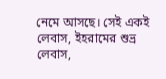নেমে আসছে। সেই একই লেবাস, ইহরামের শুভ্র লেবাস,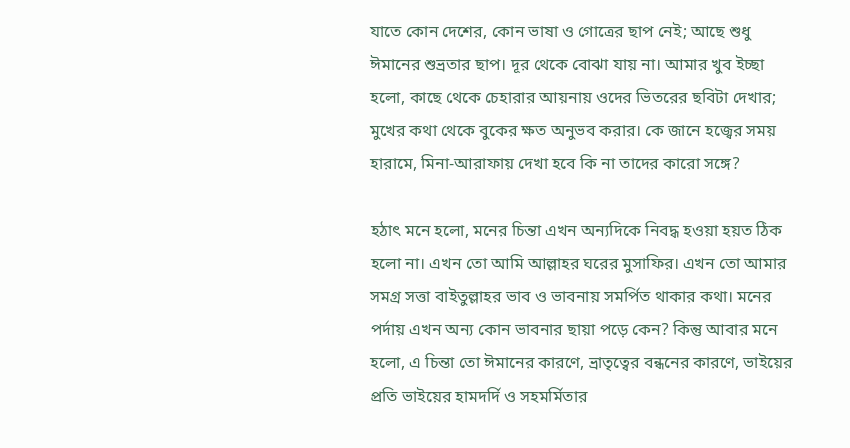যাতে কোন দেশের, কোন ভাষা ও গোত্রের ছাপ নেই; আছে শুধু ঈমানের শুভ্রতার ছাপ। দূর থেকে বোঝা যায় না। আমার খুব ইচ্ছা হলো, কাছে থেকে চেহারার আয়নায় ওদের ভিতরের ছবিটা দেখার; মুখের কথা থেকে বুকের ক্ষত অনুভব করার। কে জানে হজ্বের সময় হারামে, মিনা-আরাফায় দেখা হবে কি না তাদের কারো সঙ্গে?

হঠাৎ মনে হলো, মনের চিন্তা এখন অন্যদিকে নিবদ্ধ হওয়া হয়ত ঠিক হলো না। এখন তো আমি আল্লাহর ঘরের মুসাফির। এখন তো আমার সমগ্র সত্তা বাইতুল্লাহর ভাব ও ভাবনায় সমর্পিত থাকার কথা। মনের পর্দায় এখন অন্য কোন ভাবনার ছায়া পড়ে কেন? কিন্তু আবার মনে হলো, এ চিন্তা তো ঈমানের কারণে, ভ্রাতৃত্বের বন্ধনের কারণে, ভাইয়ের প্রতি ভাইয়ের হামদর্দি ও সহমর্মিতার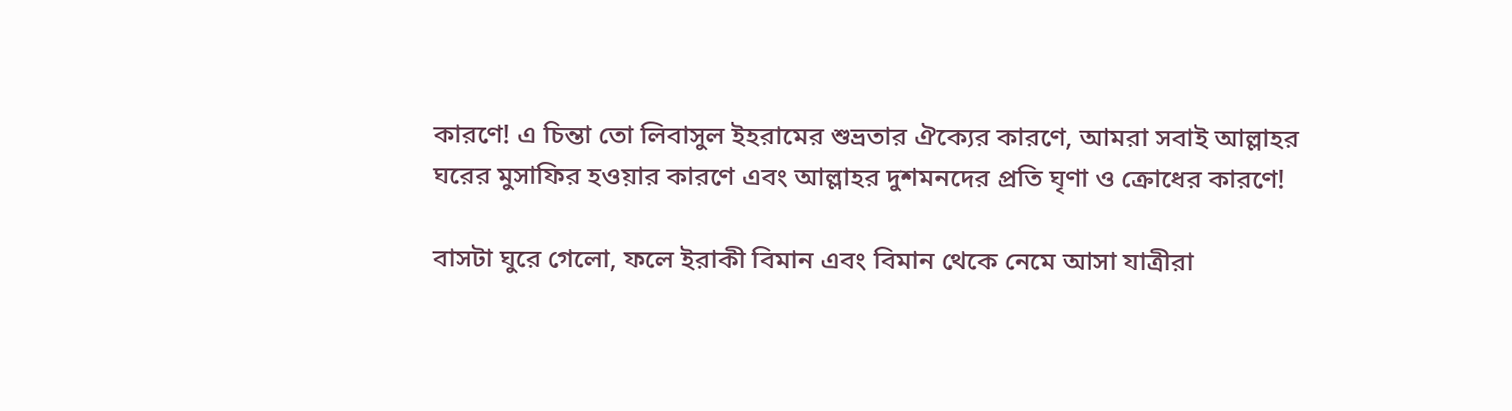কারণে! এ চিন্তা তো লিবাসুল ইহরামের শুভ্রতার ঐক্যের কারণে, আমরা সবাই আল্লাহর ঘরের মুসাফির হওয়ার কারণে এবং আল্লাহর দুশমনদের প্রতি ঘৃণা ও ক্রোধের কারণে!

বাসটা ঘুরে গেলো, ফলে ইরাকী বিমান এবং বিমান থেকে নেমে আসা যাত্রীরা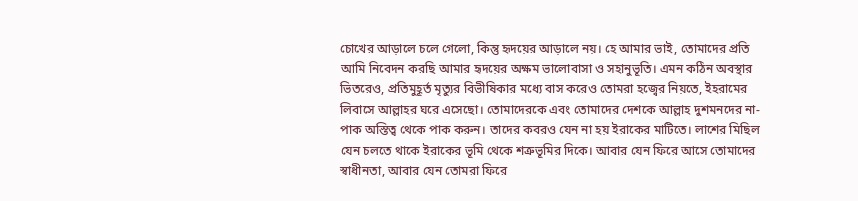চোখের আড়ালে চলে গেলো, কিন্তু হৃদয়ের আড়ালে নয়। হে আমার ভাই, তোমাদের প্রতি আমি নিবেদন করছি আমার হৃদয়ের অক্ষম ভালোবাসা ও সহানুভূতি। এমন কঠিন অবস্থার ভিতরেও, প্রতিমুহূর্ত মৃত্যুর বিভীষিকার মধ্যে বাস করেও তোমরা হজ্বের নিয়তে, ইহরামের লিবাসে আল্লাহর ঘরে এসেছো। তোমাদেরকে এবং তোমাদের দেশকে আল্লাহ দুশমনদের না-পাক অস্তিত্ব থেকে পাক করুন। তাদের কবরও যেন না হয় ইরাকের মাটিতে। লাশের মিছিল যেন চলতে থাকে ইরাকের ভূমি থেকে শত্রুভূমির দিকে। আবার যেন ফিরে আসে তোমাদের স্বাধীনতা, আবার যেন তোমরা ফিরে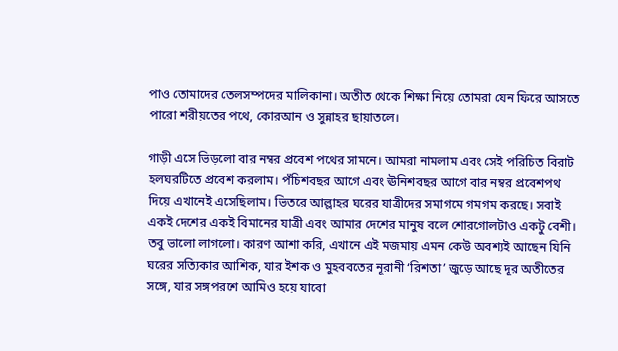পাও তোমাদের তেলসম্পদের মালিকানা। অতীত থেকে শিক্ষা নিয়ে তোমরা যেন ফিরে আসতে পারো শরীয়তের পথে, কোরআন ও সুন্নাহর ছায়াতলে।

গাড়ী এসে ভিড়লো বার নম্বর প্রবেশ পথের সামনে। আমরা নামলাম এবং সেই পরিচিত বিরাট হলঘরটিতে প্রবেশ করলাম। পঁচিশবছর আগে এবং ঊনিশবছর আগে বার নম্বর প্রবেশপথ দিয়ে এখানেই এসেছিলাম। ভিতরে আল্লাহর ঘরের যাত্রীদের সমাগমে গমগম করছে। সবাই একই দেশের একই বিমানের যাত্রী এবং আমার দেশের মানুষ বলে শোরগোলটাও একটু বেশী। তবু ভালো লাগলো। কারণ আশা করি, এখানে এই মজমায় এমন কেউ অবশ্যই আছেন যিনি ঘরের সত্যিকার আশিক, যার ইশক ও মুহববতের নূরানী ‘রিশতা’ জুড়ে আছে দূর অতীতের সঙ্গে, যার সঙ্গপরশে আমিও হয়ে যাবো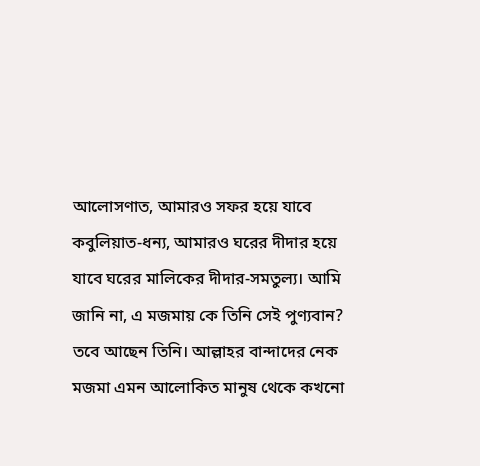আলোসণাত, আমারও সফর হয়ে যাবে কবুলিয়াত-ধন্য, আমারও ঘরের দীদার হয়ে যাবে ঘরের মালিকের দীদার-সমতুল্য। আমি জানি না, এ মজমায় কে তিনি সেই পুণ্যবান? তবে আছেন তিনি। আল্লাহর বান্দাদের নেক মজমা এমন আলোকিত মানুষ থেকে কখনো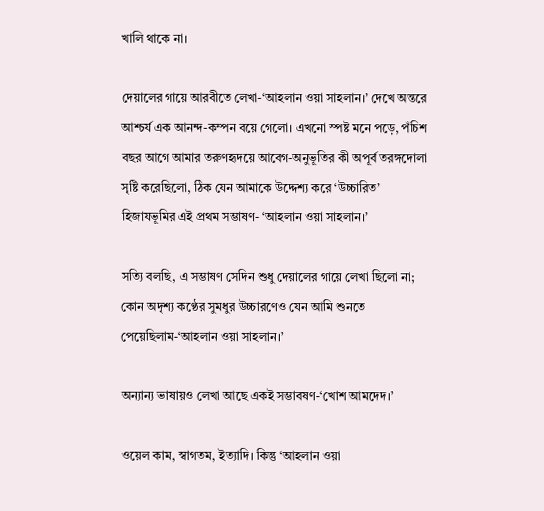খালি থাকে না।

দেয়ালের গায়ে আরবীতে লেখা-‘আহলান ওয়া সাহলান।’ দেখে অন্তরে আশ্চর্য এক আনন্দ-কম্পন বয়ে গেলো। এখনো স্পষ্ট মনে পড়ে, পঁচিশ বছর আগে আমার তরুণহৃদয়ে আবেগ-অনুভূতির কী অপূর্ব তরঙ্গদোলা সৃষ্টি করেছিলো, ঠিক যেন আমাকে উদ্দেশ্য করে ‘উচ্চারিত’ হিজাযভূমির এই প্রথম সম্ভাষণ- ‘আহলান ওয়া সাহলান।’

সত্যি বলছি, এ সম্ভাষণ সেদিন শুধু দেয়ালের গায়ে লেখা ছিলো না; কোন অদৃশ্য কণ্ঠের সুমধুর উচ্চারণেও যেন আমি শুনতে পেয়েছিলাম-‘আহলান ওয়া সাহলান।’

অন্যান্য ভাষায়ও লেখা আছে একই সম্ভাবষণ-‘খোশ আমদেদ।’

ওয়েল কাম, স্বাগতম, ইত্যাদি। কিন্তু ‘আহলান ওয়া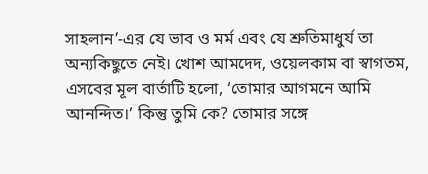সাহলান’-এর যে ভাব ও মর্ম এবং যে শ্রুতিমাধুর্য তা অন্যকিছুতে নেই। খোশ আমদেদ, ওয়েলকাম বা স্বাগতম, এসবের মূল বার্তাটি হলো, ‘তোমার আগমনে আমি আনন্দিত।’ কিন্তু তুমি কে? তোমার সঙ্গে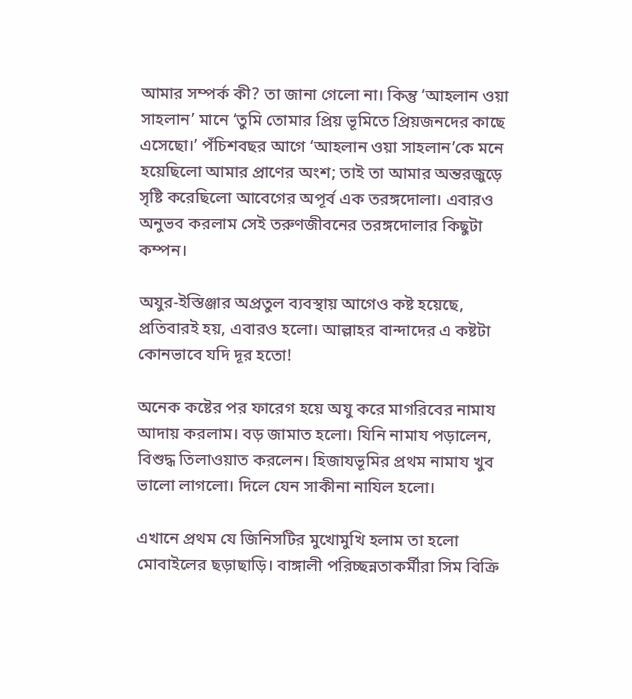আমার সম্পর্ক কী? তা জানা গেলো না। কিন্তু ‘আহলান ওয়া সাহলান’ মানে ‘তুমি তোমার প্রিয় ভূমিতে প্রিয়জনদের কাছে এসেছো।’ পঁচিশবছর আগে ‘আহলান ওয়া সাহলান’কে মনে হয়েছিলো আমার প্রাণের অংশ; তাই তা আমার অন্তরজুড়ে সৃষ্টি করেছিলো আবেগের অপূর্ব এক তরঙ্গদোলা। এবারও অনুভব করলাম সেই তরুণজীবনের তরঙ্গদোলার কিছুটা কম্পন।

অযুর-ইস্তিঞ্জার অপ্রতুল ব্যবস্থায় আগেও কষ্ট হয়েছে, প্রতিবারই হয়, এবারও হলো। আল্লাহর বান্দাদের এ কষ্টটা কোনভাবে যদি দূর হতো!

অনেক কষ্টের পর ফারেগ হয়ে অযু করে মাগরিবের নামায আদায় করলাম। বড় জামাত হলো। যিনি নামায পড়ালেন, বিশুদ্ধ তিলাওয়াত করলেন। হিজাযভূমির প্রথম নামায খুব ভালো লাগলো। দিলে যেন সাকীনা নাযিল হলো।

এখানে প্রথম যে জিনিসটির মুখোমুখি হলাম তা হলো মোবাইলের ছড়াছাড়ি। বাঙ্গালী পরিচ্ছন্নতাকর্মীরা সিম বিক্রি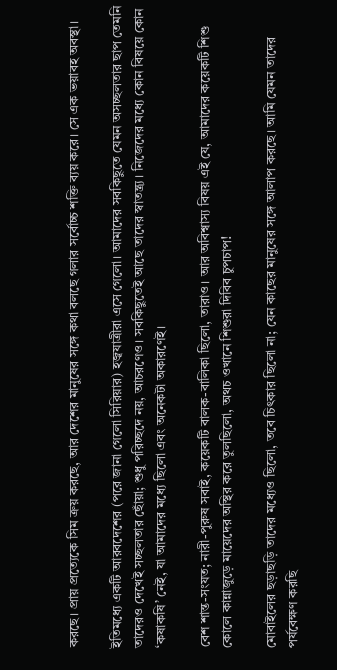করছে। প্রায় প্রত্যেকে সিম ক্রয় করছে, আর দেশের মানুষের সঙ্গে কথা বলছে গলার সর্বোচ্চ শক্তি ব্যয় করে। সে এক ভয়াবহ অবস্থা।

ইতিমধ্যে একটি আরবদেশের (পরে জানা গেলো সিরিয়ার) হজ্বযাত্রীরা এসে গেলো। আমাদের সবকিছুতে যেমন অসচ্ছলতার ছাপ তেমনি তাদেরও দেখেই সচ্ছলতার ছোঁয়া; শুধু পরিচ্ছদে নয়, আচরণেও। সবকিছুতেই আছে তাদের স্বাতন্ত্র্য। নিজেদের মধ্যে কোন বিষয়ে কোন ‘কষাকষি’ নেই, যা আমাদের মধ্যে ছিলো এবং অনেকটা অকারণেই।

বেশ শান্ত-সংযত; নারী-পুরুষ সবাই, কয়েকটি বালক-বালিকা ছিলো, তারাও। আর অবিশ্বাস্য বিষয় এই যে, আমাদের কয়েকটি শিশু কোলে কান্নাজুড়ে মায়েদের অস্থির করে তুলছিলো, অথচ ওখানে শিশুরা দিবিব চুপচাপ!

মোবাইলের ছড়াছড়ি তাদের মধ্যেও ছিলো, তবে চিৎকার ছিলো না; যেন কাছের মানুষের সঙ্গে আলাপ করছে। আমি যেমন তাদের পর্যবেক্ষণ করছি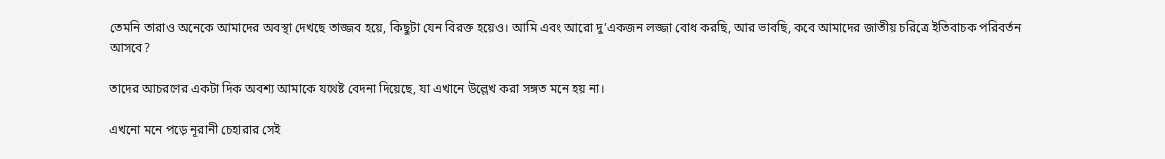তেমনি তারাও অনেকে আমাদের অবস্থা দেখছে তাজ্জব হয়ে, কিছুটা যেন বিরক্ত হয়েও। আমি এবং আরো দু’একজন লজ্জা বোধ করছি, আর ভাবছি, কবে আমাদের জাতীয় চরিত্রে ইতিবাচক পরিবর্তন আসবে?

তাদের আচরণের একটা দিক অবশ্য আমাকে যথেষ্ট বেদনা দিয়েছে, যা এখানে উল্লেখ করা সঙ্গত মনে হয় না।

এখনো মনে পড়ে নূরানী চেহারার সেই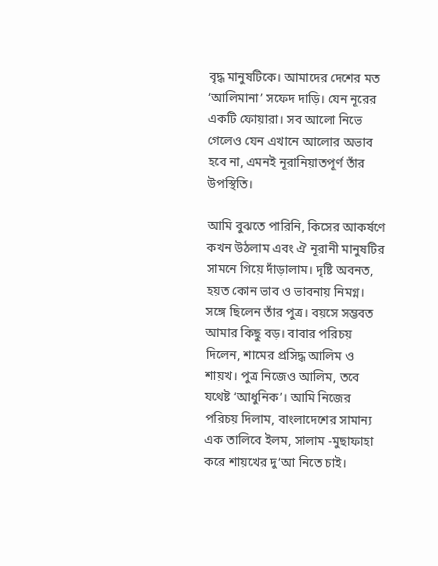বৃদ্ধ মানুষটিকে। আমাদের দেশের মত ‘আলিমানা’ সফেদ দাড়ি। যেন নূরের একটি ফোয়ারা। সব আলো নিভে গেলেও যেন এখানে আলোর অভাব হবে না, এমনই নূরানিয়াতপূর্ণ তাঁর উপস্থিতি।

আমি বুঝতে পারিনি, কিসের আকর্ষণে কখন উঠলাম এবং ঐ নূরানী মানুষটির সামনে গিয়ে দাঁড়ালাম। দৃষ্টি অবনত, হয়ত কোন ভাব ও ভাবনায় নিমগ্ন। সঙ্গে ছিলেন তাঁর পুত্র। বয়সে সম্ভবত আমার কিছু বড়। বাবার পরিচয় দিলেন, শামের প্রসিদ্ধ আলিম ও শায়খ। পুত্র নিজেও আলিম, তবে যথেষ্ট ‘আধুনিক’। আমি নিজের পরিচয় দিলাম, বাংলাদেশের সামান্য এক তালিবে ইলম, সালাম -মুছাফাহা করে শায়খের দু‘আ নিতে চাই।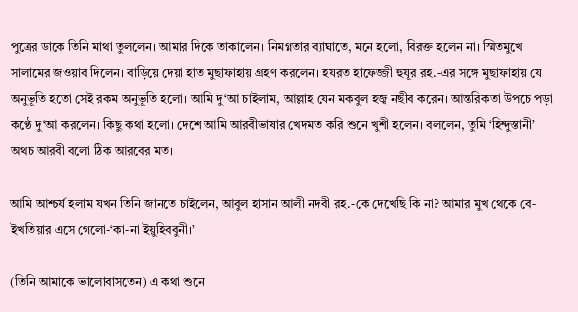পুত্রের ডাকে তিনি মাথা তুললেন। আমার দিকে তাকালেন। নিমগ্নতার ব্যাঘাতে, মনে হলো, বিরক্ত হলেন না। স্মিতমুখে সালামের জওয়াব দিলেন। বাড়িয়ে দেয়া হাত মুছাফাহায় গ্রহণ করলেন। হযরত হাফেজ্জী হুযূর রহ.-এর সঙ্গে মুছাফাহায় যে অনুভূতি হতো সেই রকম অনুভূতি হলো। আমি দু‘আ চাইলাম, আল্লাহ যেন মকবুল হজ্ব নছীব করেন। আন্তরিকতা উপচে পড়া কণ্ঠে দু‘আ করলেন। কিছু কথা হলো। দেশে আমি আরবীভাষার খেদমত করি শুনে খুশী হলেন। বললেন, তুমি ‘হিন্দুস্তানী’ অথচ আরবী বলো ঠিক আরবের মত।

আমি আশ্চর্য হলাম যখন তিনি জানতে চাইলেন, আবুল হাসান আলী নদবী রহ.-কে দেখেছি কি না? আমার মুখ থেকে বে-ইখতিয়ার এসে গেলো-‘কা-না ইয়ুহিববুনী।’

(তিনি আমাকে ভালোবাসতেন) এ কথা শুনে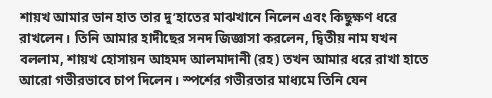শায়খ আমার ডান হাত তার দু’হাতের মাঝখানে নিলেন এবং কিছুক্ষণ ধরে রাখলেন। তিনি আমার হাদীছের সনদ জিজ্ঞাসা করলেন, দ্বিতীয় নাম যখন বললাম, শায়খ হোসায়ন আহমদ আলমাদানী (রহ) তখন আমার ধরে রাখা হাতে আরো গভীরভাবে চাপ দিলেন। স্পর্শের গভীরতার মাধ্যমে তিনি যেন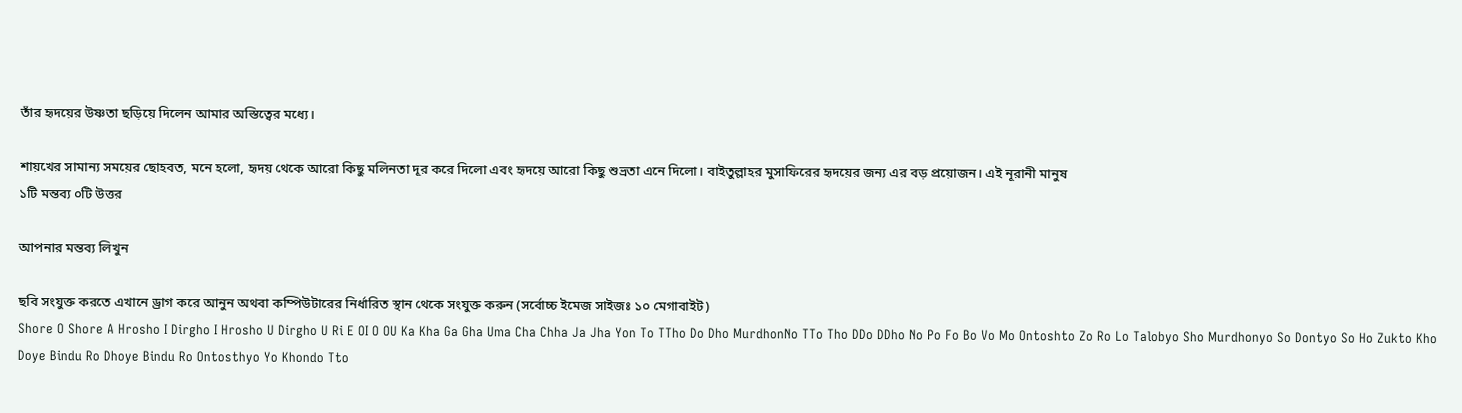তাঁর হৃদয়ের উষ্ণতা ছড়িয়ে দিলেন আমার অস্তিত্বের মধ্যে।

শায়খের সামান্য সময়ের ছোহবত, মনে হলো, হৃদয় থেকে আরো কিছু মলিনতা দূর করে দিলো এবং হৃদয়ে আরো কিছু শুভ্রতা এনে দিলো। বাইতুল্লাহর মুসাফিরের হৃদয়ের জন্য এর বড় প্রয়োজন। এই নূরানী মানুষ
১টি মন্তব্য ০টি উত্তর

আপনার মন্তব্য লিখুন

ছবি সংযুক্ত করতে এখানে ড্রাগ করে আনুন অথবা কম্পিউটারের নির্ধারিত স্থান থেকে সংযুক্ত করুন (সর্বোচ্চ ইমেজ সাইজঃ ১০ মেগাবাইট)
Shore O Shore A Hrosho I Dirgho I Hrosho U Dirgho U Ri E OI O OU Ka Kha Ga Gha Uma Cha Chha Ja Jha Yon To TTho Do Dho MurdhonNo TTo Tho DDo DDho No Po Fo Bo Vo Mo Ontoshto Zo Ro Lo Talobyo Sho Murdhonyo So Dontyo So Ho Zukto Kho Doye Bindu Ro Dhoye Bindu Ro Ontosthyo Yo Khondo Tto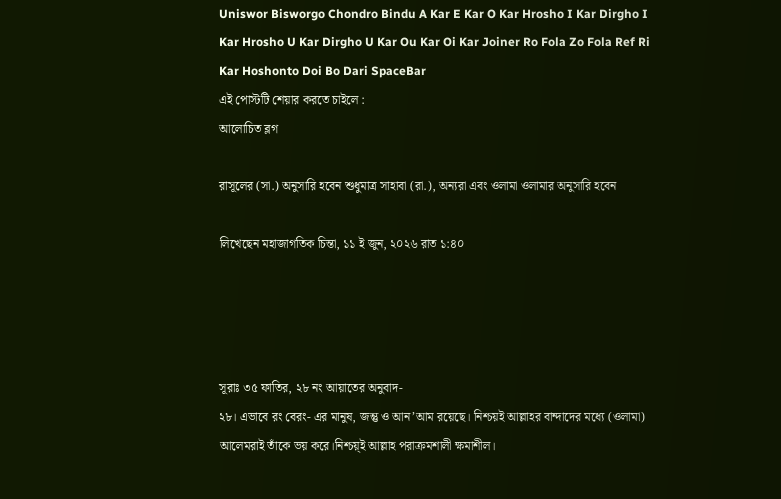Uniswor Bisworgo Chondro Bindu A Kar E Kar O Kar Hrosho I Kar Dirgho I Kar Hrosho U Kar Dirgho U Kar Ou Kar Oi Kar Joiner Ro Fola Zo Fola Ref Ri Kar Hoshonto Doi Bo Dari SpaceBar
এই পোস্টটি শেয়ার করতে চাইলে :
আলোচিত ব্লগ

রাসূলের (সা.) অনুসারি হবেন শুধুমাত্র সাহাবা (রা.), অন্যরা এবং ওলামা ওলামার অনুসারি হবেন

লিখেছেন মহাজাগতিক চিন্তা, ১১ ই জুন, ২০২৬ রাত ১:৪০




সূরাঃ ৩৫ ফাতির, ২৮ নং আয়াতের অনুবাদ-
২৮। এভাবে রং বেরং- এর মানুষ, জন্তু ও আন’আম রয়েছে। নিশ্চয়ই আল্লাহর বান্দাদের মধ্যে (ওলামা) আলেমরাই তাঁকে ভয় করে।নিশ্চয়্ই আল্লাহ পরাক্রমশালী ক্ষমাশীল।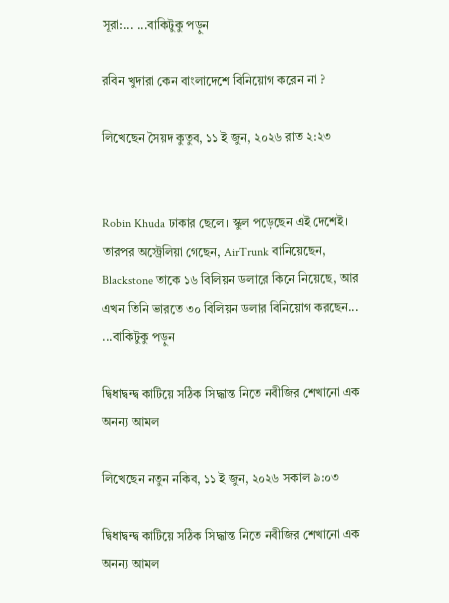সূরা:... ...বাকিটুকু পড়ুন

রবিন খুদারা কেন বাংলাদেশে বিনিয়োগ করেন না ?

লিখেছেন সৈয়দ কুতুব, ১১ ই জুন, ২০২৬ রাত ২:২৩


Robin Khuda ঢাকার ছেলে। স্কুল পড়েছেন এই দেশেই। তারপর অস্ট্রেলিয়া গেছেন, AirTrunk বানিয়েছেন, Blackstone তাকে ১৬ বিলিয়ন ডলারে কিনে নিয়েছে, আর এখন তিনি ভারতে ৩০ বিলিয়ন ডলার বিনিয়োগ করছেন... ...বাকিটুকু পড়ুন

দ্বিধাদ্বন্দ্ব কাটিয়ে সঠিক সিদ্ধান্ত নিতে নবীজির শেখানো এক অনন্য আমল

লিখেছেন নতুন নকিব, ১১ ই জুন, ২০২৬ সকাল ৯:০৩

দ্বিধাদ্বন্দ্ব কাটিয়ে সঠিক সিদ্ধান্ত নিতে নবীজির শেখানো এক অনন্য আমল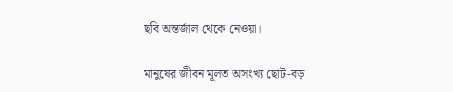ছবি অন্তর্জাল থেকে নেওয়া।

মানুষের জীবন মূলত অসংখ্য ছোট-বড়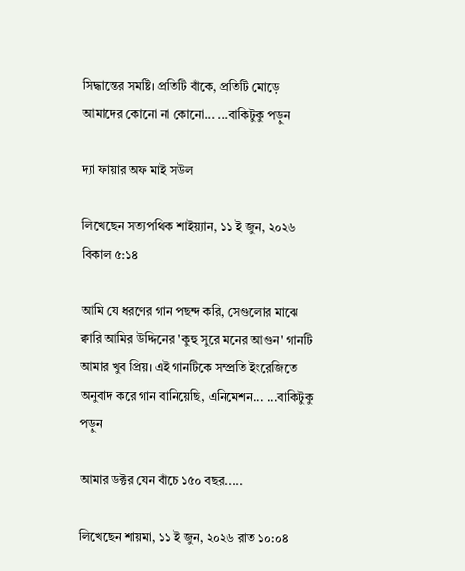সিদ্ধান্তের সমষ্টি। প্রতিটি বাঁকে, প্রতিটি মোড়ে আমাদের কোনো না কোনো... ...বাকিটুকু পড়ুন

দ্যা ফায়ার অফ মাই সউল

লিখেছেন সত্যপথিক শাইয়্যান, ১১ ই জুন, ২০২৬ বিকাল ৫:১৪

আমি যে ধরণের গান পছন্দ করি, সেগুলোর মাঝে ক্বারি আমির উদ্দিনের 'কুহু সুরে মনের আগুন' গানটি আমার খুব প্রিয়। এই গানটিকে সম্প্রতি ইংরেজিতে অনুবাদ করে গান বানিয়েছি, এনিমেশন... ...বাকিটুকু পড়ুন

আমার ডক্টর যেন বাঁচে ১৫০ বছর.....

লিখেছেন শায়মা, ১১ ই জুন, ২০২৬ রাত ১০:০৪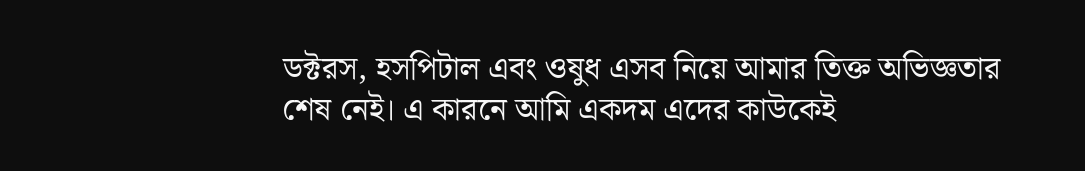ডক্টরস, হসপিটাল এবং ওষুধ এসব নিয়ে আমার তিক্ত অভিজ্ঞতার শেষ নেই। এ কারনে আমি একদম এদের কাউকেই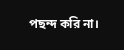পছন্দ করি না।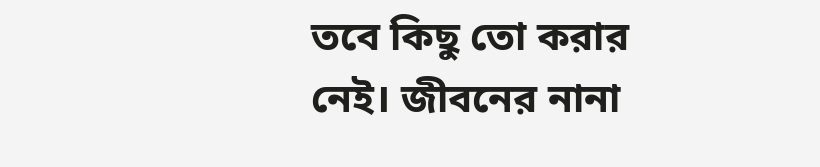তবে কিছু তো করার নেই। জীবনের নানা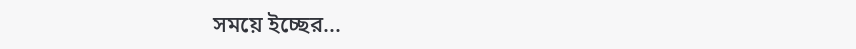সময়ে ইচ্ছের...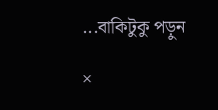...বাকিটুকু পড়ুন

×